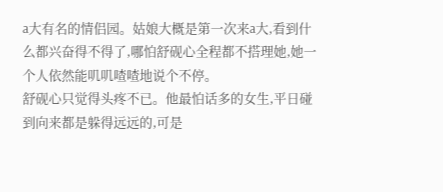a大有名的情侣园。姑娘大概是第一次来a大,看到什么都兴奋得不得了,哪怕舒砚心全程都不搭理她,她一个人依然能叽叽喳喳地说个不停。
舒砚心只觉得头疼不已。他最怕话多的女生,平日碰到向来都是躲得远远的,可是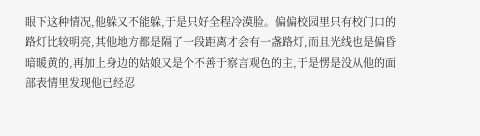眼下这种情况,他躲又不能躲,于是只好全程冷漠脸。偏偏校园里只有校门口的路灯比较明亮,其他地方都是隔了一段距离才会有一盏路灯,而且光线也是偏昏暗暖黄的,再加上身边的姑娘又是个不善于察言观色的主,于是愣是没从他的面部表情里发现他已经忍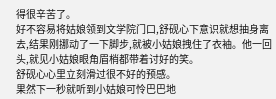得很辛苦了。
好不容易将姑娘领到文学院门口,舒砚心下意识就想抽身离去,结果刚挪动了一下脚步,就被小姑娘拽住了衣袖。他一回头,就见小姑娘眼角眉梢都带着讨好的笑。
舒砚心心里立刻滑过很不好的预感。
果然下一秒就听到小姑娘可怜巴巴地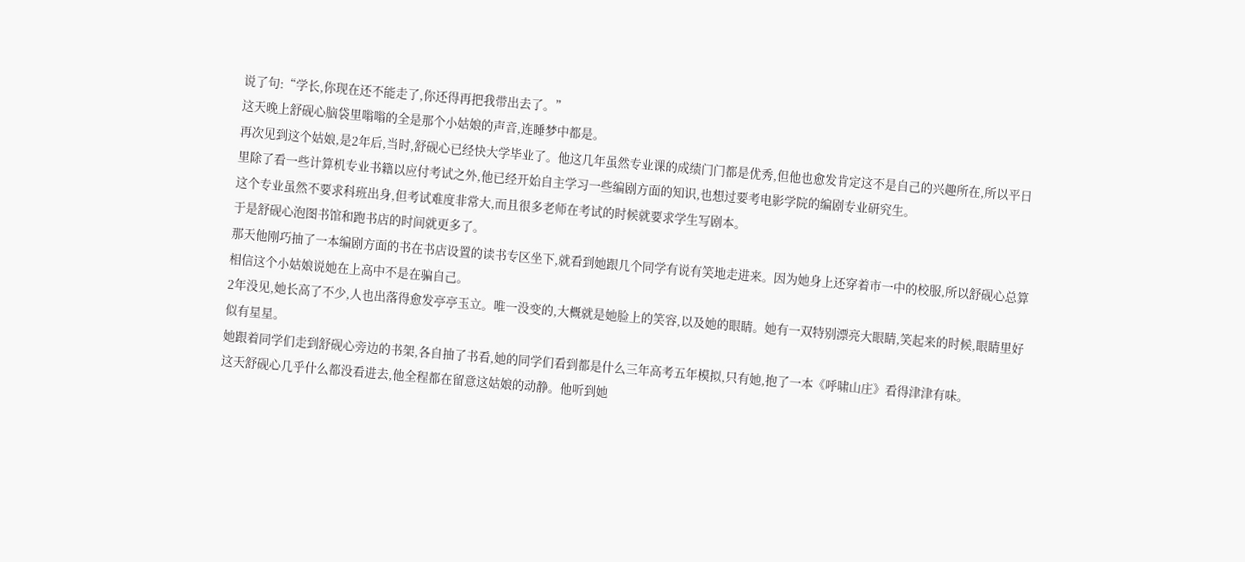说了句:“学长,你现在还不能走了,你还得再把我带出去了。”
这天晚上舒砚心脑袋里嗡嗡的全是那个小姑娘的声音,连睡梦中都是。
再次见到这个姑娘,是2年后,当时,舒砚心已经快大学毕业了。他这几年虽然专业课的成绩门门都是优秀,但他也愈发肯定这不是自己的兴趣所在,所以平日里除了看一些计算机专业书籍以应付考试之外,他已经开始自主学习一些编剧方面的知识,也想过要考电影学院的编剧专业研究生。
这个专业虽然不要求科班出身,但考试难度非常大,而且很多老师在考试的时候就要求学生写剧本。
于是舒砚心泡图书馆和跑书店的时间就更多了。
那天他刚巧抽了一本编剧方面的书在书店设置的读书专区坐下,就看到她跟几个同学有说有笑地走进来。因为她身上还穿着市一中的校服,所以舒砚心总算相信这个小姑娘说她在上高中不是在骗自己。
2年没见,她长高了不少,人也出落得愈发亭亭玉立。唯一没变的,大概就是她脸上的笑容,以及她的眼睛。她有一双特别漂亮大眼睛,笑起来的时候,眼睛里好似有星星。
她跟着同学们走到舒砚心旁边的书架,各自抽了书看,她的同学们看到都是什么三年高考五年模拟,只有她,抱了一本《呼啸山庄》看得津津有味。
这天舒砚心几乎什么都没看进去,他全程都在留意这姑娘的动静。他听到她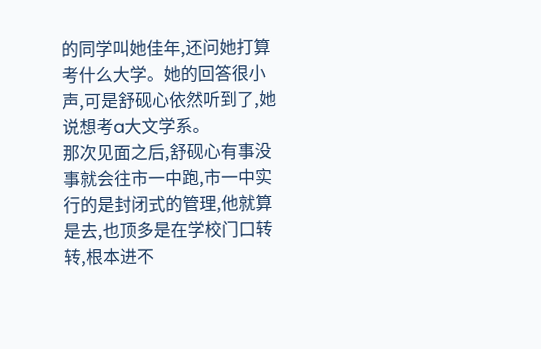的同学叫她佳年,还问她打算考什么大学。她的回答很小声,可是舒砚心依然听到了,她说想考a大文学系。
那次见面之后,舒砚心有事没事就会往市一中跑,市一中实行的是封闭式的管理,他就算是去,也顶多是在学校门口转转,根本进不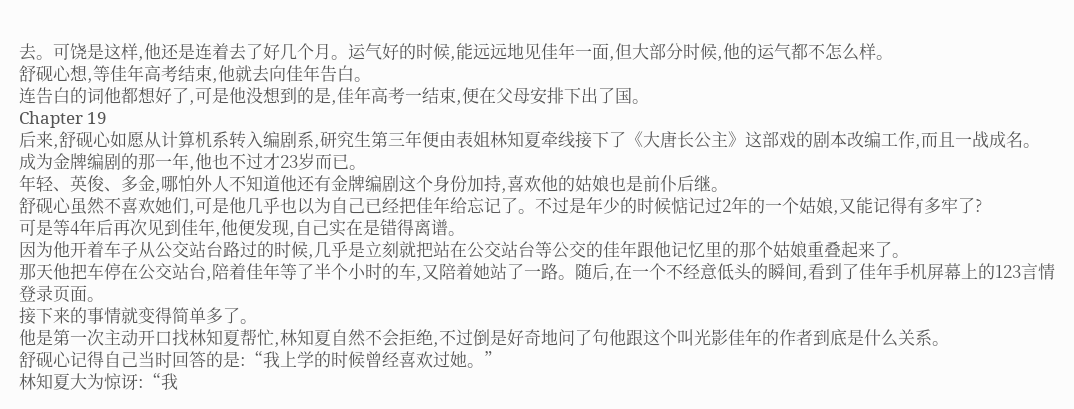去。可饶是这样,他还是连着去了好几个月。运气好的时候,能远远地见佳年一面,但大部分时候,他的运气都不怎么样。
舒砚心想,等佳年高考结束,他就去向佳年告白。
连告白的词他都想好了,可是他没想到的是,佳年高考一结束,便在父母安排下出了国。
Chapter 19
后来,舒砚心如愿从计算机系转入编剧系,研究生第三年便由表姐林知夏牵线接下了《大唐长公主》这部戏的剧本改编工作,而且一战成名。
成为金牌编剧的那一年,他也不过才23岁而已。
年轻、英俊、多金,哪怕外人不知道他还有金牌编剧这个身份加持,喜欢他的姑娘也是前仆后继。
舒砚心虽然不喜欢她们,可是他几乎也以为自己已经把佳年给忘记了。不过是年少的时候惦记过2年的一个姑娘,又能记得有多牢了?
可是等4年后再次见到佳年,他便发现,自己实在是错得离谱。
因为他开着车子从公交站台路过的时候,几乎是立刻就把站在公交站台等公交的佳年跟他记忆里的那个姑娘重叠起来了。
那天他把车停在公交站台,陪着佳年等了半个小时的车,又陪着她站了一路。随后,在一个不经意低头的瞬间,看到了佳年手机屏幕上的123言情登录页面。
接下来的事情就变得简单多了。
他是第一次主动开口找林知夏帮忙,林知夏自然不会拒绝,不过倒是好奇地问了句他跟这个叫光影佳年的作者到底是什么关系。
舒砚心记得自己当时回答的是:“我上学的时候曾经喜欢过她。”
林知夏大为惊讶:“我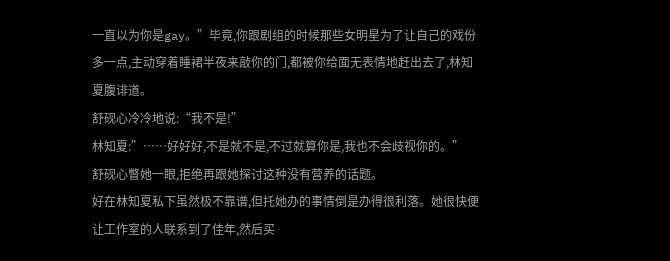一直以为你是gay。”毕竟,你跟剧组的时候那些女明星为了让自己的戏份多一点,主动穿着睡裙半夜来敲你的门,都被你给面无表情地赶出去了,林知夏腹诽道。
舒砚心冷冷地说:“我不是!”
林知夏:”……好好好,不是就不是,不过就算你是,我也不会歧视你的。”
舒砚心瞥她一眼,拒绝再跟她探讨这种没有营养的话题。
好在林知夏私下虽然极不靠谱,但托她办的事情倒是办得很利落。她很快便让工作室的人联系到了佳年,然后买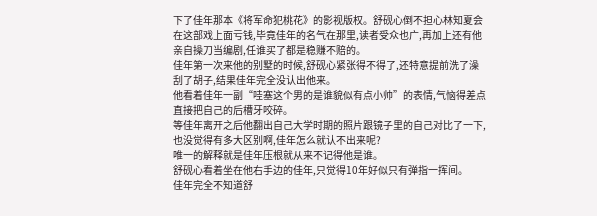下了佳年那本《将军命犯桃花》的影视版权。舒砚心倒不担心林知夏会在这部戏上面亏钱,毕竟佳年的名气在那里,读者受众也广,再加上还有他亲自操刀当编剧,任谁买了都是稳赚不赔的。
佳年第一次来他的别墅的时候,舒砚心紧张得不得了,还特意提前洗了澡刮了胡子,结果佳年完全没认出他来。
他看着佳年一副“哇塞这个男的是谁貌似有点小帅”的表情,气恼得差点直接把自己的后槽牙咬碎。
等佳年离开之后他翻出自己大学时期的照片跟镜子里的自己对比了一下,也没觉得有多大区别啊,佳年怎么就认不出来呢?
唯一的解释就是佳年压根就从来不记得他是谁。
舒砚心看着坐在他右手边的佳年,只觉得10年好似只有弹指一挥间。
佳年完全不知道舒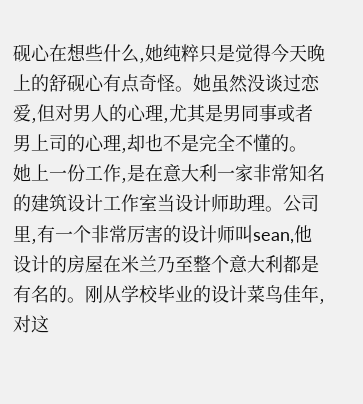砚心在想些什么,她纯粹只是觉得今天晚上的舒砚心有点奇怪。她虽然没谈过恋爱,但对男人的心理,尤其是男同事或者男上司的心理,却也不是完全不懂的。
她上一份工作,是在意大利一家非常知名的建筑设计工作室当设计师助理。公司里,有一个非常厉害的设计师叫sean,他设计的房屋在米兰乃至整个意大利都是有名的。刚从学校毕业的设计菜鸟佳年,对这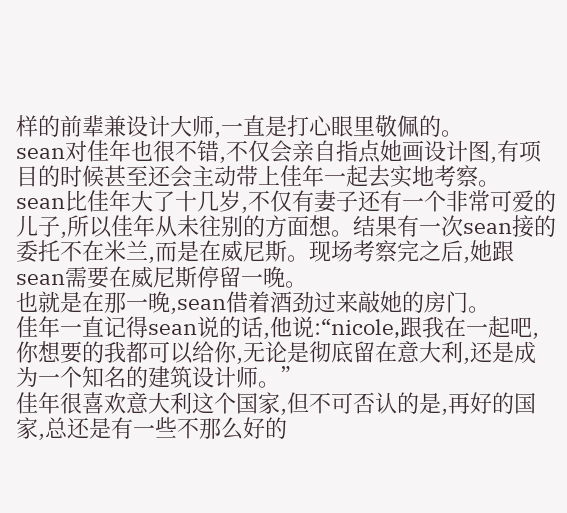样的前辈兼设计大师,一直是打心眼里敬佩的。
sean对佳年也很不错,不仅会亲自指点她画设计图,有项目的时候甚至还会主动带上佳年一起去实地考察。
sean比佳年大了十几岁,不仅有妻子还有一个非常可爱的儿子,所以佳年从未往别的方面想。结果有一次sean接的委托不在米兰,而是在威尼斯。现场考察完之后,她跟sean需要在威尼斯停留一晚。
也就是在那一晚,sean借着酒劲过来敲她的房门。
佳年一直记得sean说的话,他说:“nicole,跟我在一起吧,你想要的我都可以给你,无论是彻底留在意大利,还是成为一个知名的建筑设计师。”
佳年很喜欢意大利这个国家,但不可否认的是,再好的国家,总还是有一些不那么好的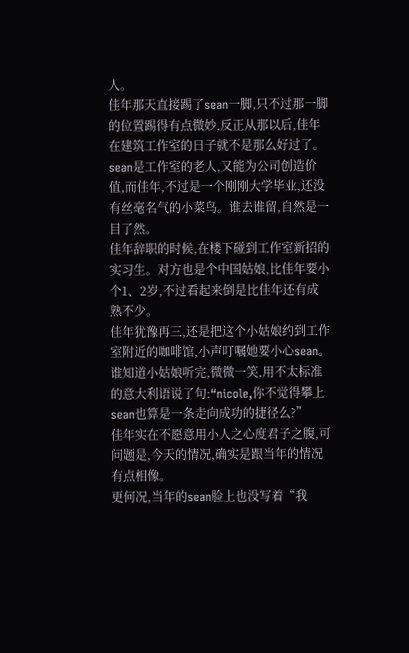人。
佳年那天直接踢了sean一脚,只不过那一脚的位置踢得有点微妙,反正从那以后,佳年在建筑工作室的日子就不是那么好过了。sean是工作室的老人,又能为公司创造价值,而佳年,不过是一个刚刚大学毕业,还没有丝毫名气的小菜鸟。谁去谁留,自然是一目了然。
佳年辞职的时候,在楼下碰到工作室新招的实习生。对方也是个中国姑娘,比佳年要小个1、2岁,不过看起来倒是比佳年还有成熟不少。
佳年犹豫再三,还是把这个小姑娘约到工作室附近的咖啡馆,小声叮嘱她要小心sean。
谁知道小姑娘听完,微微一笑,用不太标准的意大利语说了句:“nicole,你不觉得攀上sean也算是一条走向成功的捷径么?”
佳年实在不愿意用小人之心度君子之腹,可问题是,今天的情况,确实是跟当年的情况有点相像。
更何况,当年的sean脸上也没写着“我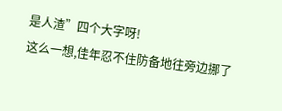是人渣”四个大字呀!
这么一想,佳年忍不住防备地往旁边挪了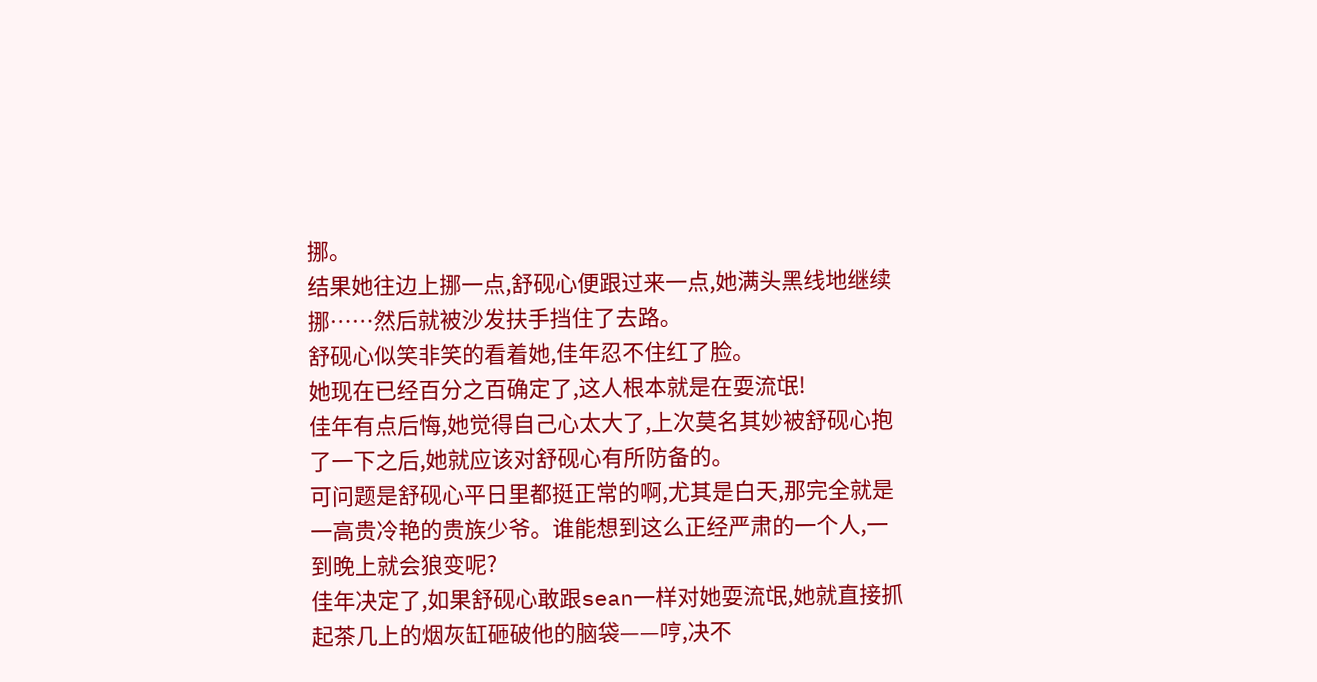挪。
结果她往边上挪一点,舒砚心便跟过来一点,她满头黑线地继续挪……然后就被沙发扶手挡住了去路。
舒砚心似笑非笑的看着她,佳年忍不住红了脸。
她现在已经百分之百确定了,这人根本就是在耍流氓!
佳年有点后悔,她觉得自己心太大了,上次莫名其妙被舒砚心抱了一下之后,她就应该对舒砚心有所防备的。
可问题是舒砚心平日里都挺正常的啊,尤其是白天,那完全就是一高贵冷艳的贵族少爷。谁能想到这么正经严肃的一个人,一到晚上就会狼变呢?
佳年决定了,如果舒砚心敢跟sean一样对她耍流氓,她就直接抓起茶几上的烟灰缸砸破他的脑袋——哼,决不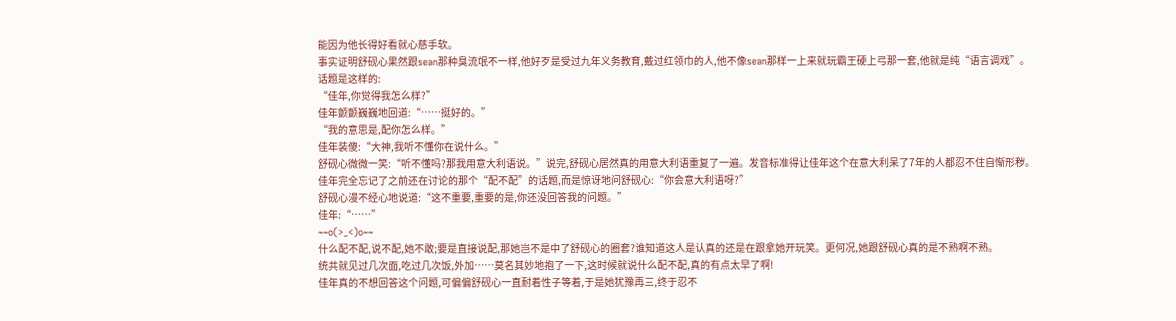能因为他长得好看就心慈手软。
事实证明舒砚心果然跟sean那种臭流氓不一样,他好歹是受过九年义务教育,戴过红领巾的人,他不像sean那样一上来就玩霸王硬上弓那一套,他就是纯“语言调戏”。
话题是这样的:
“佳年,你觉得我怎么样?”
佳年颤颤巍巍地回道:“……挺好的。”
“我的意思是,配你怎么样。”
佳年装傻:“大神,我听不懂你在说什么。”
舒砚心微微一笑:“听不懂吗?那我用意大利语说。”说完,舒砚心居然真的用意大利语重复了一遍。发音标准得让佳年这个在意大利呆了7年的人都忍不住自惭形秽。
佳年完全忘记了之前还在讨论的那个“配不配”的话题,而是惊讶地问舒砚心:“你会意大利语呀?”
舒砚心漫不经心地说道:“这不重要,重要的是,你还没回答我的问题。”
佳年:“……”
~~o(>_<)o~~
什么配不配,说不配,她不敢;要是直接说配,那她岂不是中了舒砚心的圈套?谁知道这人是认真的还是在跟拿她开玩笑。更何况,她跟舒砚心真的是不熟啊不熟。
统共就见过几次面,吃过几次饭,外加……莫名其妙地抱了一下,这时候就说什么配不配,真的有点太早了啊!
佳年真的不想回答这个问题,可偏偏舒砚心一直耐着性子等着,于是她犹豫再三,终于忍不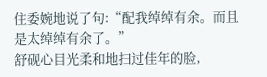住委婉地说了句:“配我绰绰有余。而且是太绰绰有余了。”
舒砚心目光柔和地扫过佳年的脸,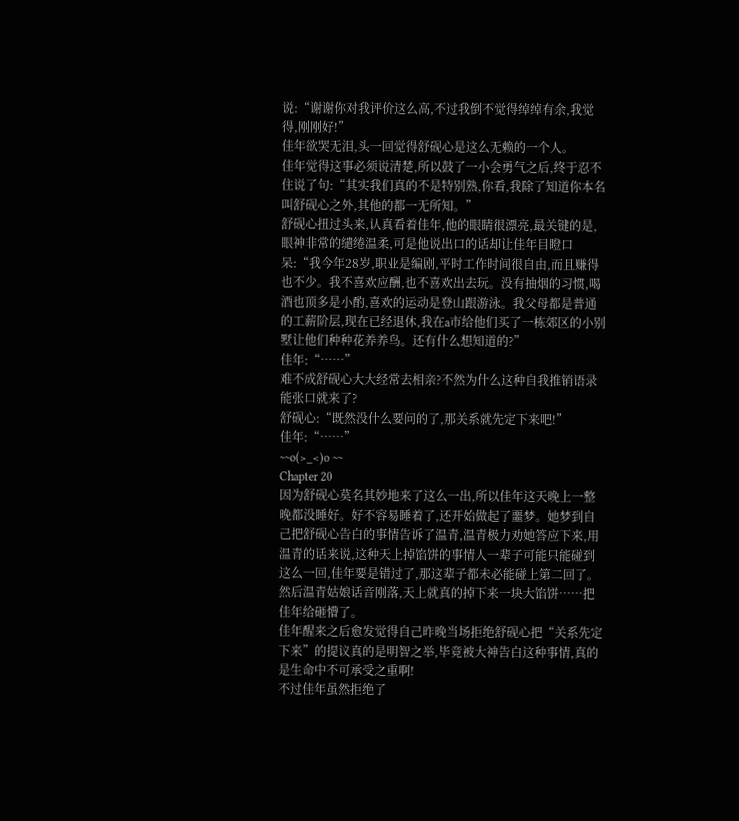说:“谢谢你对我评价这么高,不过我倒不觉得绰绰有余,我觉得,刚刚好!”
佳年欲哭无泪,头一回觉得舒砚心是这么无赖的一个人。
佳年觉得这事必须说清楚,所以鼓了一小会勇气之后,终于忍不住说了句:“其实我们真的不是特别熟,你看,我除了知道你本名叫舒砚心之外,其他的都一无所知。”
舒砚心扭过头来,认真看着佳年,他的眼睛很漂亮,最关键的是,眼神非常的缱绻温柔,可是他说出口的话却让佳年目瞪口呆:“我今年28岁,职业是编剧,平时工作时间很自由,而且赚得也不少。我不喜欢应酬,也不喜欢出去玩。没有抽烟的习惯,喝酒也顶多是小酌,喜欢的运动是登山跟游泳。我父母都是普通的工薪阶层,现在已经退休,我在a市给他们买了一栋郊区的小别墅让他们种种花养养鸟。还有什么想知道的?”
佳年:“……”
难不成舒砚心大大经常去相亲?不然为什么这种自我推销语录能张口就来了?
舒砚心:“既然没什么要问的了,那关系就先定下来吧!”
佳年:“……”
~~o(>_<)o ~~
Chapter 20
因为舒砚心莫名其妙地来了这么一出,所以佳年这天晚上一整晚都没睡好。好不容易睡着了,还开始做起了噩梦。她梦到自己把舒砚心告白的事情告诉了温青,温青极力劝她答应下来,用温青的话来说,这种天上掉馅饼的事情人一辈子可能只能碰到这么一回,佳年要是错过了,那这辈子都未必能碰上第二回了。
然后温青姑娘话音刚落,天上就真的掉下来一块大馅饼……把佳年给砸懵了。
佳年醒来之后愈发觉得自己昨晚当场拒绝舒砚心把“关系先定下来”的提议真的是明智之举,毕竟被大神告白这种事情,真的是生命中不可承受之重啊!
不过佳年虽然拒绝了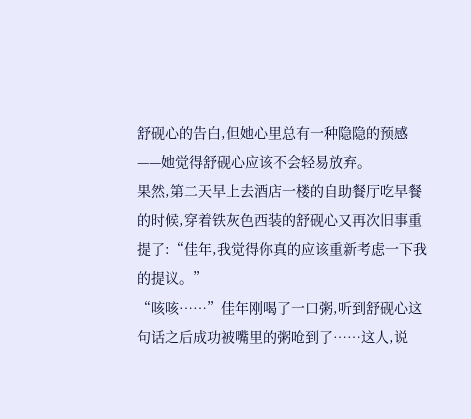舒砚心的告白,但她心里总有一种隐隐的预感——她觉得舒砚心应该不会轻易放弃。
果然,第二天早上去酒店一楼的自助餐厅吃早餐的时候,穿着铁灰色西装的舒砚心又再次旧事重提了:“佳年,我觉得你真的应该重新考虑一下我的提议。”
“咳咳……”佳年刚喝了一口粥,听到舒砚心这句话之后成功被嘴里的粥呛到了……这人,说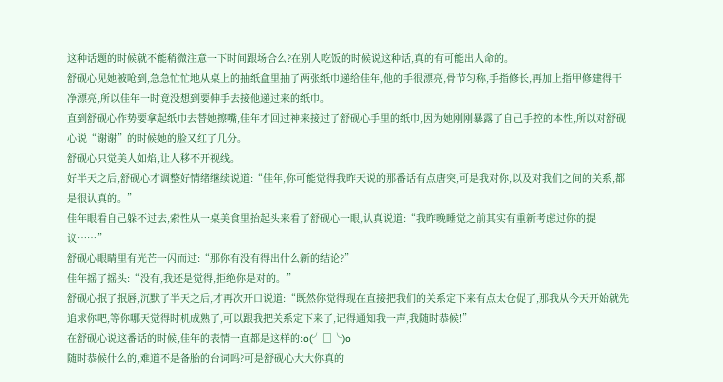这种话题的时候就不能稍微注意一下时间跟场合么?在别人吃饭的时候说这种话,真的有可能出人命的。
舒砚心见她被呛到,急急忙忙地从桌上的抽纸盒里抽了两张纸巾递给佳年,他的手很漂亮,骨节匀称,手指修长,再加上指甲修建得干净漂亮,所以佳年一时竟没想到要伸手去接他递过来的纸巾。
直到舒砚心作势要拿起纸巾去替她擦嘴,佳年才回过神来接过了舒砚心手里的纸巾,因为她刚刚暴露了自己手控的本性,所以对舒砚心说“谢谢”的时候她的脸又红了几分。
舒砚心只觉美人如焰,让人移不开视线。
好半天之后,舒砚心才调整好情绪继续说道:“佳年,你可能觉得我昨天说的那番话有点唐突,可是我对你,以及对我们之间的关系,都是很认真的。”
佳年眼看自己躲不过去,索性从一桌美食里抬起头来看了舒砚心一眼,认真说道:“我昨晚睡觉之前其实有重新考虑过你的提议……”
舒砚心眼睛里有光芒一闪而过:“那你有没有得出什么新的结论?”
佳年摇了摇头:“没有,我还是觉得,拒绝你是对的。”
舒砚心抿了抿唇,沉默了半天之后,才再次开口说道:“既然你觉得现在直接把我们的关系定下来有点太仓促了,那我从今天开始就先追求你吧,等你哪天觉得时机成熟了,可以跟我把关系定下来了,记得通知我一声,我随时恭候!”
在舒砚心说这番话的时候,佳年的表情一直都是这样的:o(╯□╰)o
随时恭候什么的,难道不是备胎的台词吗?可是舒砚心大大你真的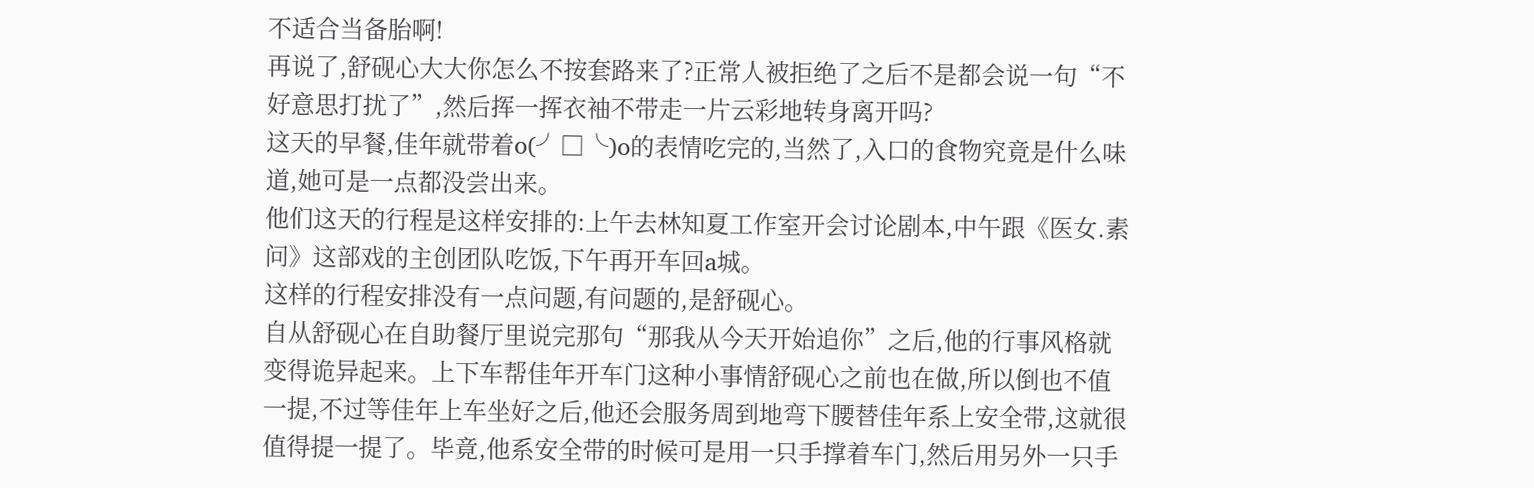不适合当备胎啊!
再说了,舒砚心大大你怎么不按套路来了?正常人被拒绝了之后不是都会说一句“不好意思打扰了”,然后挥一挥衣袖不带走一片云彩地转身离开吗?
这天的早餐,佳年就带着o(╯□╰)o的表情吃完的,当然了,入口的食物究竟是什么味道,她可是一点都没尝出来。
他们这天的行程是这样安排的:上午去林知夏工作室开会讨论剧本,中午跟《医女.素问》这部戏的主创团队吃饭,下午再开车回a城。
这样的行程安排没有一点问题,有问题的,是舒砚心。
自从舒砚心在自助餐厅里说完那句“那我从今天开始追你”之后,他的行事风格就变得诡异起来。上下车帮佳年开车门这种小事情舒砚心之前也在做,所以倒也不值一提,不过等佳年上车坐好之后,他还会服务周到地弯下腰替佳年系上安全带,这就很值得提一提了。毕竟,他系安全带的时候可是用一只手撑着车门,然后用另外一只手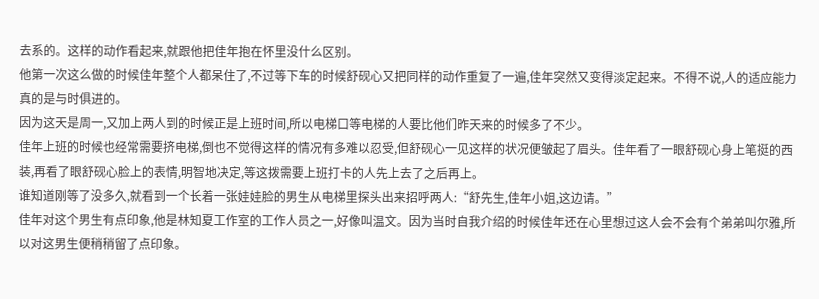去系的。这样的动作看起来,就跟他把佳年抱在怀里没什么区别。
他第一次这么做的时候佳年整个人都呆住了,不过等下车的时候舒砚心又把同样的动作重复了一遍,佳年突然又变得淡定起来。不得不说,人的适应能力真的是与时俱进的。
因为这天是周一,又加上两人到的时候正是上班时间,所以电梯口等电梯的人要比他们昨天来的时候多了不少。
佳年上班的时候也经常需要挤电梯,倒也不觉得这样的情况有多难以忍受,但舒砚心一见这样的状况便皱起了眉头。佳年看了一眼舒砚心身上笔挺的西装,再看了眼舒砚心脸上的表情,明智地决定,等这拨需要上班打卡的人先上去了之后再上。
谁知道刚等了没多久,就看到一个长着一张娃娃脸的男生从电梯里探头出来招呼两人:“舒先生,佳年小姐,这边请。”
佳年对这个男生有点印象,他是林知夏工作室的工作人员之一,好像叫温文。因为当时自我介绍的时候佳年还在心里想过这人会不会有个弟弟叫尔雅,所以对这男生便稍稍留了点印象。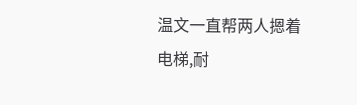温文一直帮两人摁着电梯,耐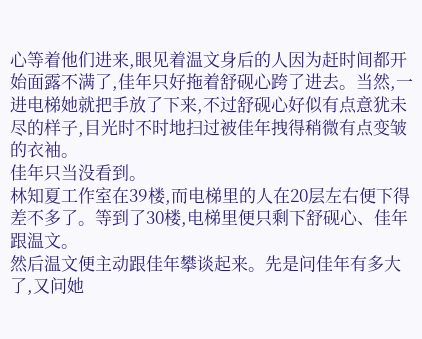心等着他们进来,眼见着温文身后的人因为赶时间都开始面露不满了,佳年只好拖着舒砚心跨了进去。当然,一进电梯她就把手放了下来,不过舒砚心好似有点意犹未尽的样子,目光时不时地扫过被佳年拽得稍微有点变皱的衣袖。
佳年只当没看到。
林知夏工作室在39楼,而电梯里的人在20层左右便下得差不多了。等到了30楼,电梯里便只剩下舒砚心、佳年跟温文。
然后温文便主动跟佳年攀谈起来。先是问佳年有多大了,又问她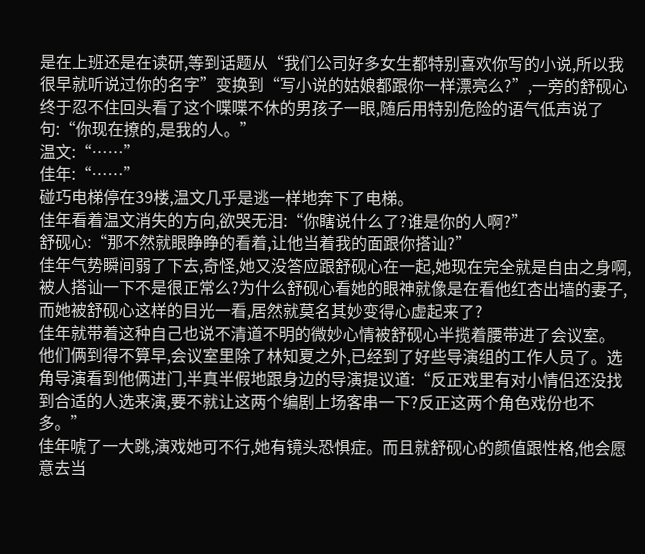是在上班还是在读研,等到话题从“我们公司好多女生都特别喜欢你写的小说,所以我很早就听说过你的名字”变换到“写小说的姑娘都跟你一样漂亮么?”,一旁的舒砚心终于忍不住回头看了这个喋喋不休的男孩子一眼,随后用特别危险的语气低声说了句:“你现在撩的,是我的人。”
温文:“……”
佳年:“……”
碰巧电梯停在39楼,温文几乎是逃一样地奔下了电梯。
佳年看着温文消失的方向,欲哭无泪:“你瞎说什么了?谁是你的人啊?”
舒砚心:“那不然就眼睁睁的看着,让他当着我的面跟你搭讪?”
佳年气势瞬间弱了下去,奇怪,她又没答应跟舒砚心在一起,她现在完全就是自由之身啊,被人搭讪一下不是很正常么?为什么舒砚心看她的眼神就像是在看他红杏出墙的妻子,而她被舒砚心这样的目光一看,居然就莫名其妙变得心虚起来了?
佳年就带着这种自己也说不清道不明的微妙心情被舒砚心半揽着腰带进了会议室。
他们俩到得不算早,会议室里除了林知夏之外,已经到了好些导演组的工作人员了。选角导演看到他俩进门,半真半假地跟身边的导演提议道:“反正戏里有对小情侣还没找到合适的人选来演,要不就让这两个编剧上场客串一下?反正这两个角色戏份也不多。”
佳年唬了一大跳,演戏她可不行,她有镜头恐惧症。而且就舒砚心的颜值跟性格,他会愿意去当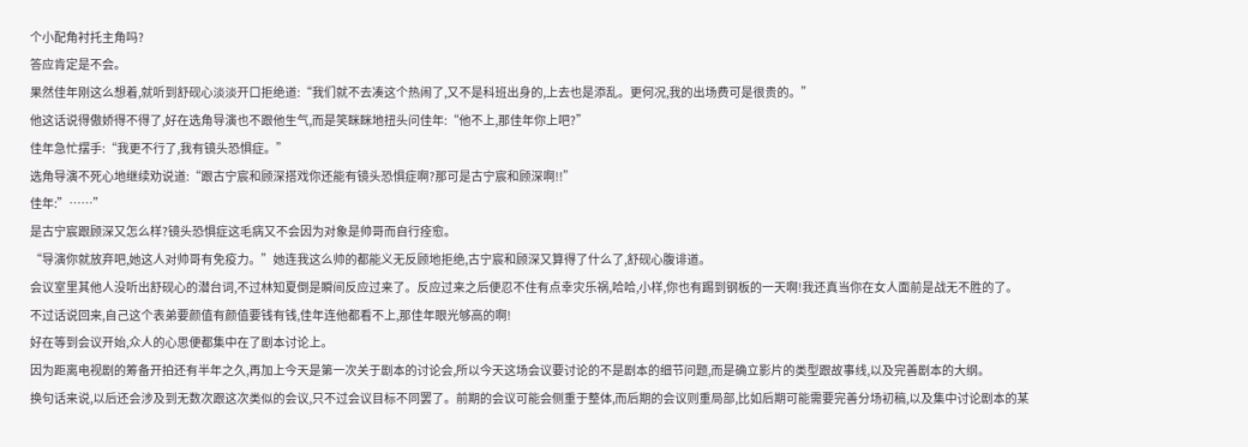个小配角衬托主角吗?
答应肯定是不会。
果然佳年刚这么想着,就听到舒砚心淡淡开口拒绝道:“我们就不去凑这个热闹了,又不是科班出身的,上去也是添乱。更何况,我的出场费可是很贵的。”
他这话说得傲娇得不得了,好在选角导演也不跟他生气,而是笑眯眯地扭头问佳年:“他不上,那佳年你上吧?”
佳年急忙摆手:“我更不行了,我有镜头恐惧症。”
选角导演不死心地继续劝说道:“跟古宁宸和顾深搭戏你还能有镜头恐惧症啊?那可是古宁宸和顾深啊!!”
佳年:”……”
是古宁宸跟顾深又怎么样?镜头恐惧症这毛病又不会因为对象是帅哥而自行痊愈。
“导演你就放弃吧,她这人对帅哥有免疫力。”她连我这么帅的都能义无反顾地拒绝,古宁宸和顾深又算得了什么了,舒砚心腹诽道。
会议室里其他人没听出舒砚心的潜台词,不过林知夏倒是瞬间反应过来了。反应过来之后便忍不住有点幸灾乐祸,哈哈,小样,你也有踢到钢板的一天啊!我还真当你在女人面前是战无不胜的了。
不过话说回来,自己这个表弟要颜值有颜值要钱有钱,佳年连他都看不上,那佳年眼光够高的啊!
好在等到会议开始,众人的心思便都集中在了剧本讨论上。
因为距离电视剧的筹备开拍还有半年之久,再加上今天是第一次关于剧本的讨论会,所以今天这场会议要讨论的不是剧本的细节问题,而是确立影片的类型跟故事线,以及完善剧本的大纲。
换句话来说,以后还会涉及到无数次跟这次类似的会议,只不过会议目标不同罢了。前期的会议可能会侧重于整体,而后期的会议则重局部,比如后期可能需要完善分场初稿,以及集中讨论剧本的某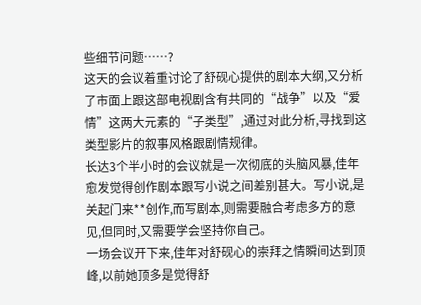些细节问题……?
这天的会议着重讨论了舒砚心提供的剧本大纲,又分析了市面上跟这部电视剧含有共同的“战争”以及“爱情”这两大元素的“子类型”,通过对此分析,寻找到这类型影片的叙事风格跟剧情规律。
长达3个半小时的会议就是一次彻底的头脑风暴,佳年愈发觉得创作剧本跟写小说之间差别甚大。写小说,是关起门来**创作,而写剧本,则需要融合考虑多方的意见,但同时,又需要学会坚持你自己。
一场会议开下来,佳年对舒砚心的崇拜之情瞬间达到顶峰,以前她顶多是觉得舒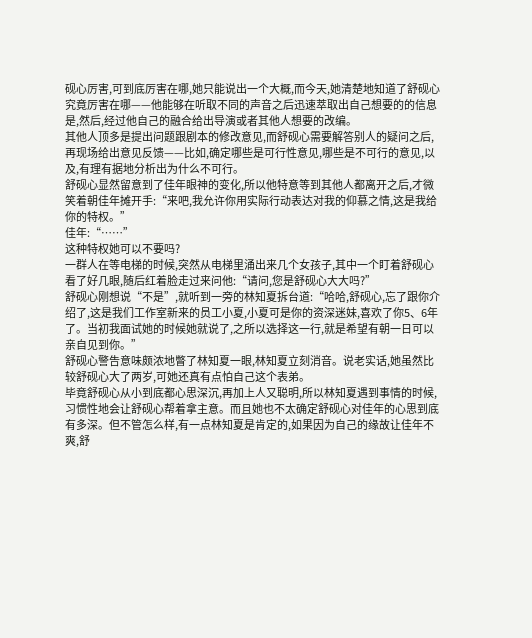砚心厉害,可到底厉害在哪,她只能说出一个大概,而今天,她清楚地知道了舒砚心究竟厉害在哪——他能够在听取不同的声音之后迅速萃取出自己想要的的信息是,然后,经过他自己的融合给出导演或者其他人想要的改编。
其他人顶多是提出问题跟剧本的修改意见,而舒砚心需要解答别人的疑问之后,再现场给出意见反馈——比如,确定哪些是可行性意见,哪些是不可行的意见,以及,有理有据地分析出为什么不可行。
舒砚心显然留意到了佳年眼神的变化,所以他特意等到其他人都离开之后,才微笑着朝佳年摊开手:“来吧,我允许你用实际行动表达对我的仰慕之情,这是我给你的特权。”
佳年:“……”
这种特权她可以不要吗?
一群人在等电梯的时候,突然从电梯里涌出来几个女孩子,其中一个盯着舒砚心看了好几眼,随后红着脸走过来问他:“请问,您是舒砚心大大吗?”
舒砚心刚想说“不是”,就听到一旁的林知夏拆台道:“哈哈,舒砚心,忘了跟你介绍了,这是我们工作室新来的员工小夏,小夏可是你的资深迷妹,喜欢了你5、6年了。当初我面试她的时候她就说了,之所以选择这一行,就是希望有朝一日可以亲自见到你。”
舒砚心警告意味颇浓地瞥了林知夏一眼,林知夏立刻消音。说老实话,她虽然比较舒砚心大了两岁,可她还真有点怕自己这个表弟。
毕竟舒砚心从小到底都心思深沉,再加上人又聪明,所以林知夏遇到事情的时候,习惯性地会让舒砚心帮着拿主意。而且她也不太确定舒砚心对佳年的心思到底有多深。但不管怎么样,有一点林知夏是肯定的,如果因为自己的缘故让佳年不爽,舒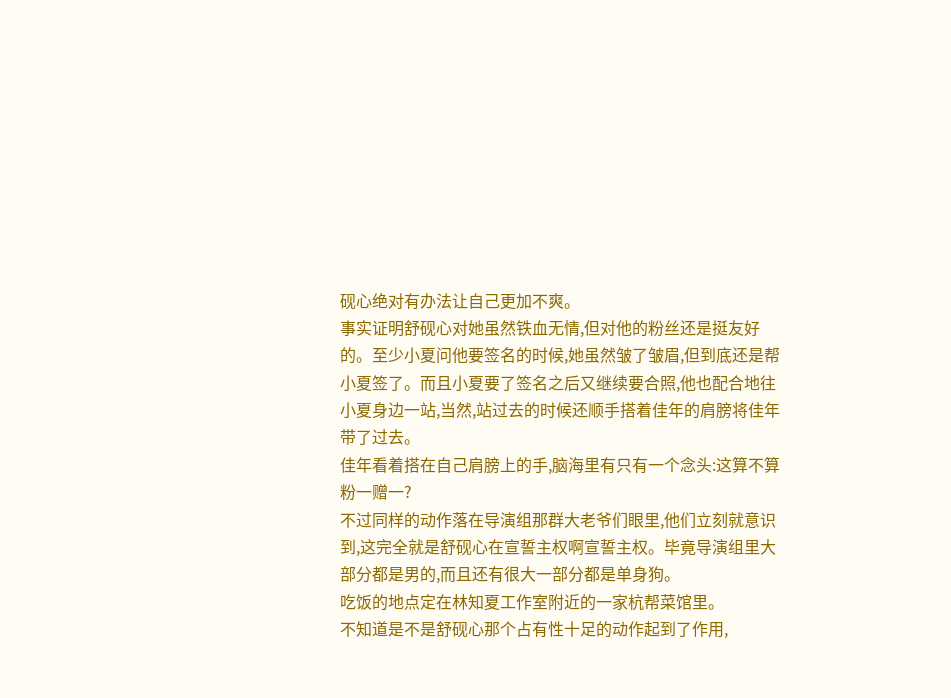砚心绝对有办法让自己更加不爽。
事实证明舒砚心对她虽然铁血无情,但对他的粉丝还是挺友好的。至少小夏问他要签名的时候,她虽然皱了皱眉,但到底还是帮小夏签了。而且小夏要了签名之后又继续要合照,他也配合地往小夏身边一站,当然,站过去的时候还顺手搭着佳年的肩膀将佳年带了过去。
佳年看着搭在自己肩膀上的手,脑海里有只有一个念头:这算不算粉一赠一?
不过同样的动作落在导演组那群大老爷们眼里,他们立刻就意识到,这完全就是舒砚心在宣誓主权啊宣誓主权。毕竟导演组里大部分都是男的,而且还有很大一部分都是单身狗。
吃饭的地点定在林知夏工作室附近的一家杭帮菜馆里。
不知道是不是舒砚心那个占有性十足的动作起到了作用,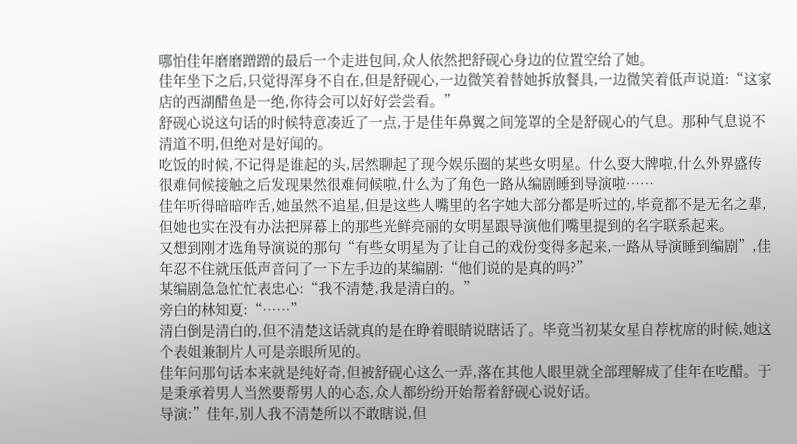哪怕佳年磨磨蹭蹭的最后一个走进包间,众人依然把舒砚心身边的位置空给了她。
佳年坐下之后,只觉得浑身不自在,但是舒砚心,一边微笑着替她拆放餐具,一边微笑着低声说道:“这家店的西湖醋鱼是一绝,你待会可以好好尝尝看。”
舒砚心说这句话的时候特意凑近了一点,于是佳年鼻翼之间笼罩的全是舒砚心的气息。那种气息说不清道不明,但绝对是好闻的。
吃饭的时候,不记得是谁起的头,居然聊起了现今娱乐圈的某些女明星。什么耍大牌啦,什么外界盛传很难伺候接触之后发现果然很难伺候啦,什么为了角色一路从编剧睡到导演啦……
佳年听得暗暗咋舌,她虽然不追星,但是这些人嘴里的名字她大部分都是听过的,毕竟都不是无名之辈,但她也实在没有办法把屏幕上的那些光鲜亮丽的女明星跟导演他们嘴里提到的名字联系起来。
又想到刚才选角导演说的那句“有些女明星为了让自己的戏份变得多起来,一路从导演睡到编剧”,佳年忍不住就压低声音问了一下左手边的某编剧:“他们说的是真的吗?”
某编剧急急忙忙表忠心:“我不清楚,我是清白的。”
旁白的林知夏:“……”
清白倒是清白的,但不清楚这话就真的是在睁着眼睛说瞎话了。毕竟当初某女星自荐枕席的时候,她这个表姐兼制片人可是亲眼所见的。
佳年问那句话本来就是纯好奇,但被舒砚心这么一弄,落在其他人眼里就全部理解成了佳年在吃醋。于是秉承着男人当然要帮男人的心态,众人都纷纷开始帮着舒砚心说好话。
导演:”佳年,别人我不清楚所以不敢瞎说,但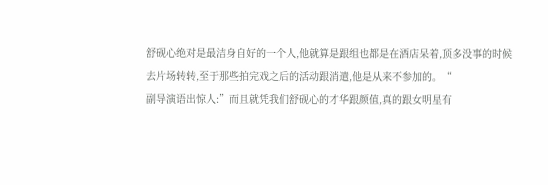舒砚心绝对是最洁身自好的一个人,他就算是跟组也都是在酒店呆着,顶多没事的时候去片场转转,至于那些拍完戏之后的活动跟消遣,他是从来不参加的。“
副导演语出惊人:”而且就凭我们舒砚心的才华跟颜值,真的跟女明星有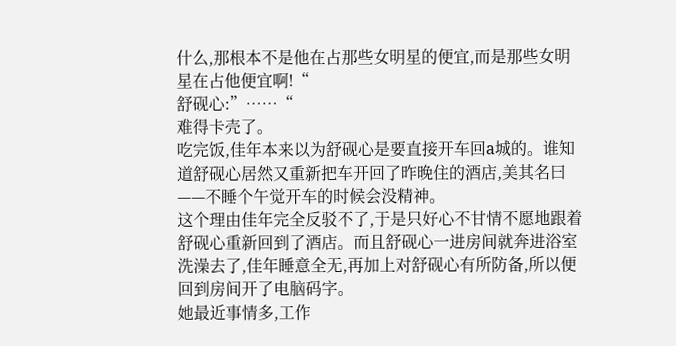什么,那根本不是他在占那些女明星的便宜,而是那些女明星在占他便宜啊!“
舒砚心:”……“
难得卡壳了。
吃完饭,佳年本来以为舒砚心是要直接开车回a城的。谁知道舒砚心居然又重新把车开回了昨晚住的酒店,美其名曰——不睡个午觉开车的时候会没精神。
这个理由佳年完全反驳不了,于是只好心不甘情不愿地跟着舒砚心重新回到了酒店。而且舒砚心一进房间就奔进浴室洗澡去了,佳年睡意全无,再加上对舒砚心有所防备,所以便回到房间开了电脑码字。
她最近事情多,工作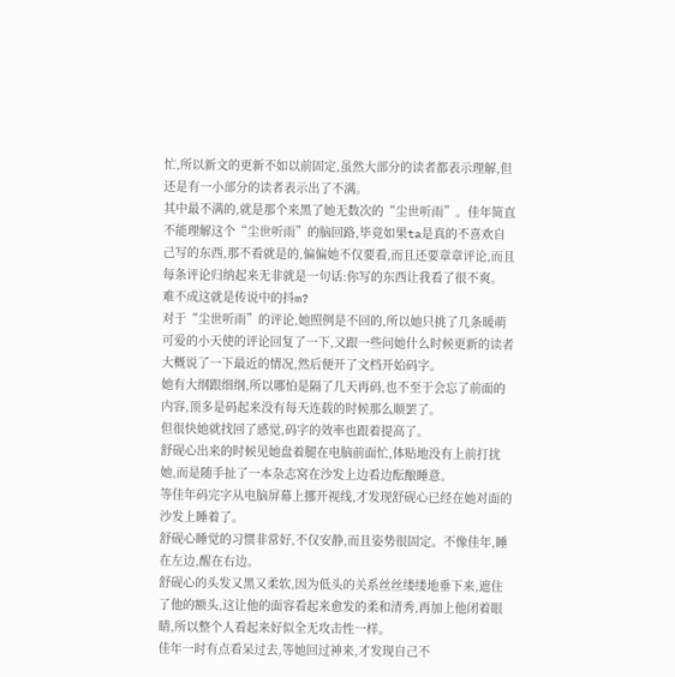忙,所以新文的更新不如以前固定,虽然大部分的读者都表示理解,但还是有一小部分的读者表示出了不满。
其中最不满的,就是那个来黑了她无数次的“尘世听雨”。佳年简直不能理解这个“尘世听雨”的脑回路,毕竟如果ta是真的不喜欢自己写的东西,那不看就是的,偏偏她不仅要看,而且还要章章评论,而且每条评论归纳起来无非就是一句话:你写的东西让我看了很不爽。
难不成这就是传说中的抖m?
对于“尘世听雨”的评论,她照例是不回的,所以她只挑了几条暖萌可爱的小天使的评论回复了一下,又跟一些问她什么时候更新的读者大概说了一下最近的情况,然后便开了文档开始码字。
她有大纲跟细纲,所以哪怕是隔了几天再码,也不至于会忘了前面的内容,顶多是码起来没有每天连载的时候那么顺罢了。
但很快她就找回了感觉,码字的效率也跟着提高了。
舒砚心出来的时候见她盘着腿在电脑前面忙,体贴地没有上前打扰她,而是随手扯了一本杂志窝在沙发上边看边酝酿睡意。
等佳年码完字从电脑屏幕上挪开视线,才发现舒砚心已经在她对面的沙发上睡着了。
舒砚心睡觉的习惯非常好,不仅安静,而且姿势很固定。不像佳年,睡在左边,醒在右边。
舒砚心的头发又黑又柔软,因为低头的关系丝丝缕缕地垂下来,遮住了他的额头,这让他的面容看起来愈发的柔和清秀,再加上他闭着眼睛,所以整个人看起来好似全无攻击性一样。
佳年一时有点看呆过去,等她回过神来,才发现自己不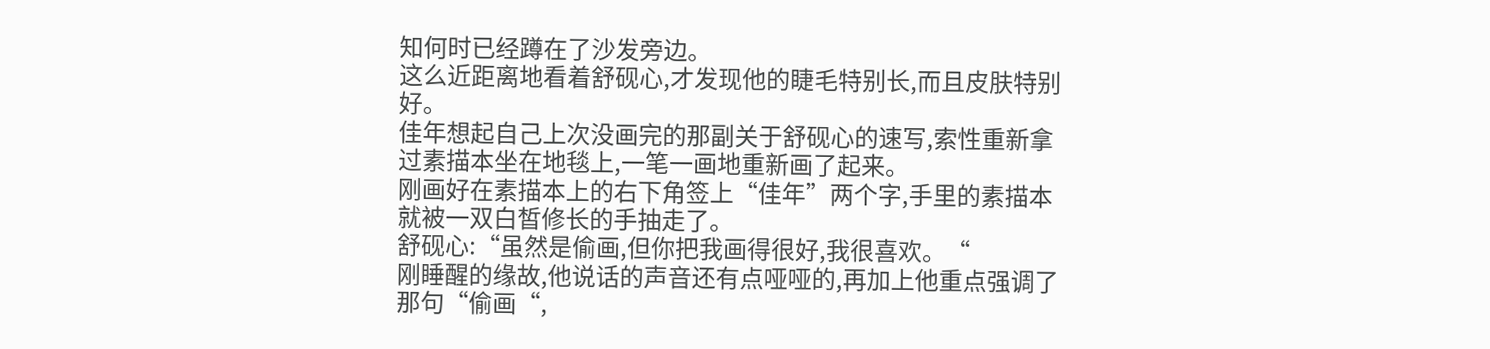知何时已经蹲在了沙发旁边。
这么近距离地看着舒砚心,才发现他的睫毛特别长,而且皮肤特别好。
佳年想起自己上次没画完的那副关于舒砚心的速写,索性重新拿过素描本坐在地毯上,一笔一画地重新画了起来。
刚画好在素描本上的右下角签上“佳年”两个字,手里的素描本就被一双白皙修长的手抽走了。
舒砚心:“虽然是偷画,但你把我画得很好,我很喜欢。“
刚睡醒的缘故,他说话的声音还有点哑哑的,再加上他重点强调了那句“偷画“,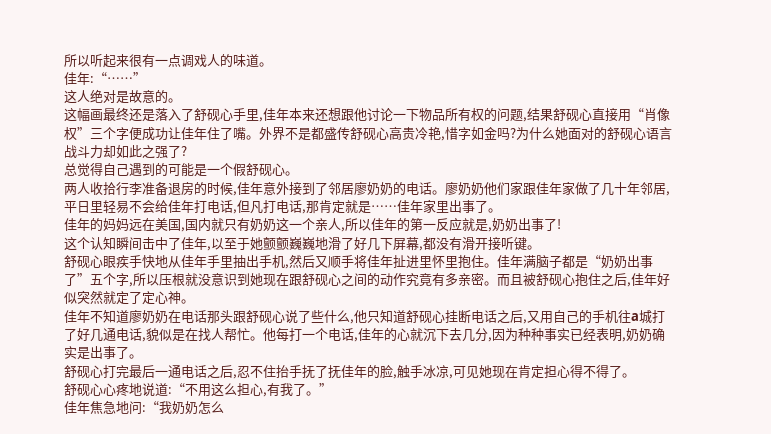所以听起来很有一点调戏人的味道。
佳年:“……”
这人绝对是故意的。
这幅画最终还是落入了舒砚心手里,佳年本来还想跟他讨论一下物品所有权的问题,结果舒砚心直接用“肖像权”三个字便成功让佳年住了嘴。外界不是都盛传舒砚心高贵冷艳,惜字如金吗?为什么她面对的舒砚心语言战斗力却如此之强了?
总觉得自己遇到的可能是一个假舒砚心。
两人收拾行李准备退房的时候,佳年意外接到了邻居廖奶奶的电话。廖奶奶他们家跟佳年家做了几十年邻居,平日里轻易不会给佳年打电话,但凡打电话,那肯定就是……佳年家里出事了。
佳年的妈妈远在美国,国内就只有奶奶这一个亲人,所以佳年的第一反应就是,奶奶出事了!
这个认知瞬间击中了佳年,以至于她颤颤巍巍地滑了好几下屏幕,都没有滑开接听键。
舒砚心眼疾手快地从佳年手里抽出手机,然后又顺手将佳年扯进里怀里抱住。佳年满脑子都是“奶奶出事了”五个字,所以压根就没意识到她现在跟舒砚心之间的动作究竟有多亲密。而且被舒砚心抱住之后,佳年好似突然就定了定心神。
佳年不知道廖奶奶在电话那头跟舒砚心说了些什么,他只知道舒砚心挂断电话之后,又用自己的手机往a城打了好几通电话,貌似是在找人帮忙。他每打一个电话,佳年的心就沉下去几分,因为种种事实已经表明,奶奶确实是出事了。
舒砚心打完最后一通电话之后,忍不住抬手抚了抚佳年的脸,触手冰凉,可见她现在肯定担心得不得了。
舒砚心心疼地说道:“不用这么担心,有我了。”
佳年焦急地问:“我奶奶怎么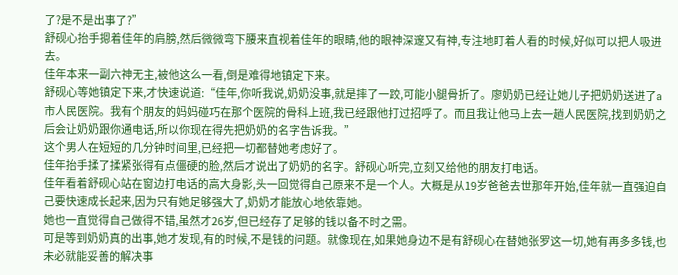了?是不是出事了?”
舒砚心抬手摁着佳年的肩膀,然后微微弯下腰来直视着佳年的眼睛,他的眼神深邃又有神,专注地盯着人看的时候,好似可以把人吸进去。
佳年本来一副六神无主,被他这么一看,倒是难得地镇定下来。
舒砚心等她镇定下来,才快速说道:“佳年,你听我说,奶奶没事,就是摔了一跤,可能小腿骨折了。廖奶奶已经让她儿子把奶奶送进了a市人民医院。我有个朋友的妈妈碰巧在那个医院的骨科上班,我已经跟他打过招呼了。而且我让他马上去一趟人民医院,找到奶奶之后会让奶奶跟你通电话,所以你现在得先把奶奶的名字告诉我。”
这个男人在短短的几分钟时间里,已经把一切都替她考虑好了。
佳年抬手揉了揉紧张得有点僵硬的脸,然后才说出了奶奶的名字。舒砚心听完,立刻又给他的朋友打电话。
佳年看着舒砚心站在窗边打电话的高大身影,头一回觉得自己原来不是一个人。大概是从19岁爸爸去世那年开始,佳年就一直强迫自己要快速成长起来,因为只有她足够强大了,奶奶才能放心地依靠她。
她也一直觉得自己做得不错,虽然才26岁,但已经存了足够的钱以备不时之需。
可是等到奶奶真的出事,她才发现,有的时候,不是钱的问题。就像现在,如果她身边不是有舒砚心在替她张罗这一切,她有再多多钱,也未必就能妥善的解决事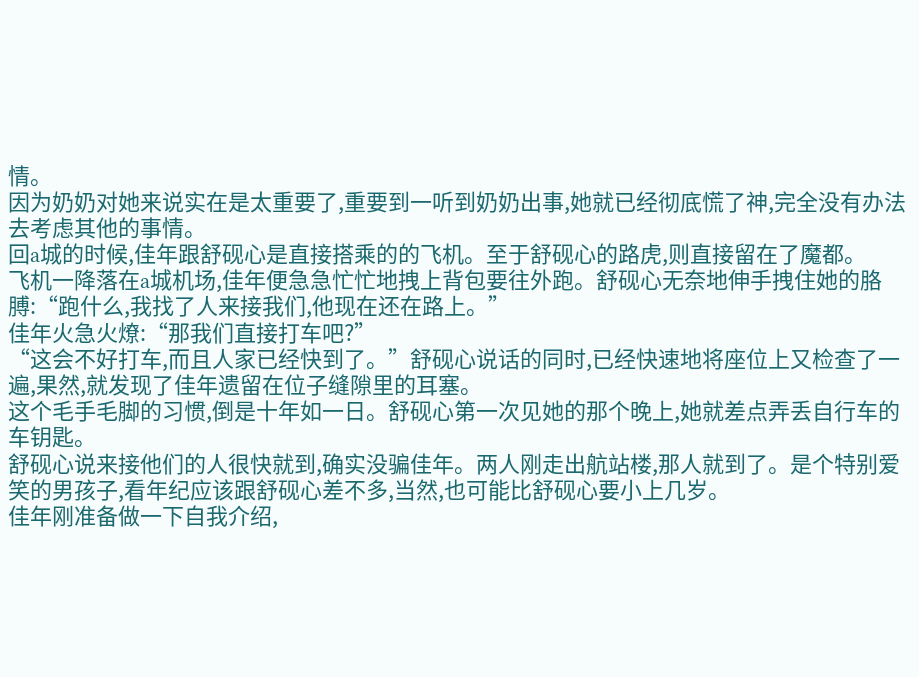情。
因为奶奶对她来说实在是太重要了,重要到一听到奶奶出事,她就已经彻底慌了神,完全没有办法去考虑其他的事情。
回a城的时候,佳年跟舒砚心是直接搭乘的的飞机。至于舒砚心的路虎,则直接留在了魔都。
飞机一降落在a城机场,佳年便急急忙忙地拽上背包要往外跑。舒砚心无奈地伸手拽住她的胳膊:“跑什么,我找了人来接我们,他现在还在路上。”
佳年火急火燎:“那我们直接打车吧?”
“这会不好打车,而且人家已经快到了。”舒砚心说话的同时,已经快速地将座位上又检查了一遍,果然,就发现了佳年遗留在位子缝隙里的耳塞。
这个毛手毛脚的习惯,倒是十年如一日。舒砚心第一次见她的那个晚上,她就差点弄丢自行车的车钥匙。
舒砚心说来接他们的人很快就到,确实没骗佳年。两人刚走出航站楼,那人就到了。是个特别爱笑的男孩子,看年纪应该跟舒砚心差不多,当然,也可能比舒砚心要小上几岁。
佳年刚准备做一下自我介绍,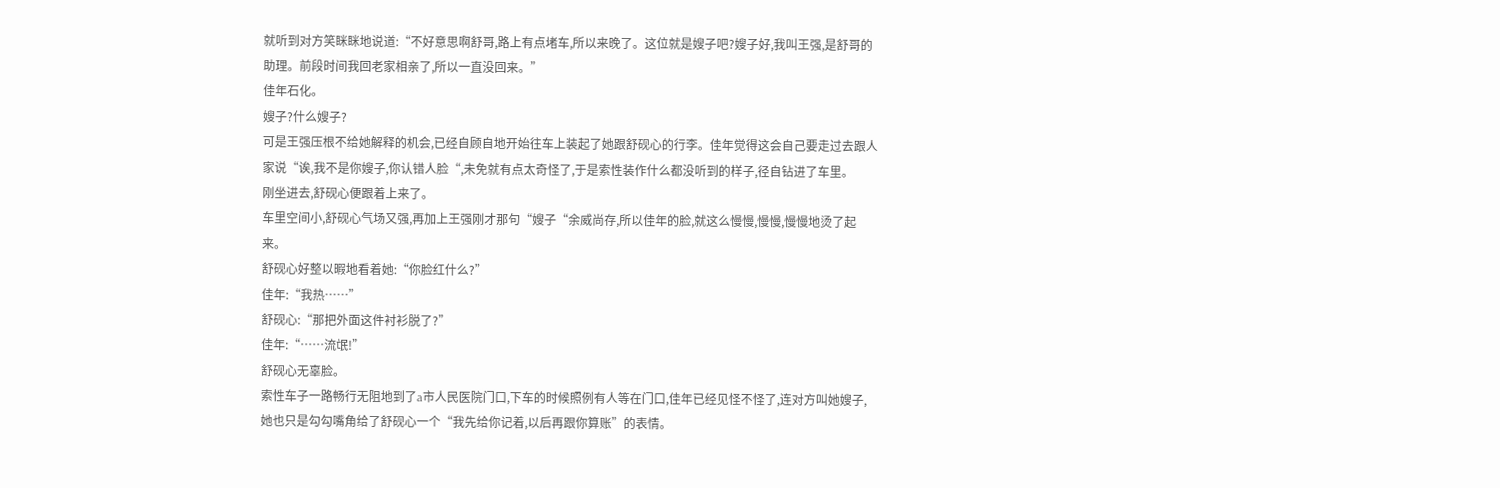就听到对方笑眯眯地说道:“不好意思啊舒哥,路上有点堵车,所以来晚了。这位就是嫂子吧?嫂子好,我叫王强,是舒哥的助理。前段时间我回老家相亲了,所以一直没回来。”
佳年石化。
嫂子?什么嫂子?
可是王强压根不给她解释的机会,已经自顾自地开始往车上装起了她跟舒砚心的行李。佳年觉得这会自己要走过去跟人家说“诶,我不是你嫂子,你认错人脸“,未免就有点太奇怪了,于是索性装作什么都没听到的样子,径自钻进了车里。
刚坐进去,舒砚心便跟着上来了。
车里空间小,舒砚心气场又强,再加上王强刚才那句“嫂子“余威尚存,所以佳年的脸,就这么慢慢,慢慢,慢慢地烫了起来。
舒砚心好整以暇地看着她:“你脸红什么?”
佳年:“我热……”
舒砚心:“那把外面这件衬衫脱了?”
佳年:“……流氓!”
舒砚心无辜脸。
索性车子一路畅行无阻地到了a市人民医院门口,下车的时候照例有人等在门口,佳年已经见怪不怪了,连对方叫她嫂子,她也只是勾勾嘴角给了舒砚心一个“我先给你记着,以后再跟你算账”的表情。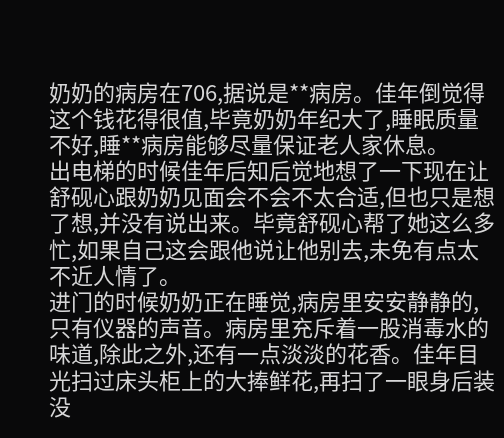奶奶的病房在706,据说是**病房。佳年倒觉得这个钱花得很值,毕竟奶奶年纪大了,睡眠质量不好,睡**病房能够尽量保证老人家休息。
出电梯的时候佳年后知后觉地想了一下现在让舒砚心跟奶奶见面会不会不太合适,但也只是想了想,并没有说出来。毕竟舒砚心帮了她这么多忙,如果自己这会跟他说让他别去,未免有点太不近人情了。
进门的时候奶奶正在睡觉,病房里安安静静的,只有仪器的声音。病房里充斥着一股消毒水的味道,除此之外,还有一点淡淡的花香。佳年目光扫过床头柜上的大捧鲜花,再扫了一眼身后装没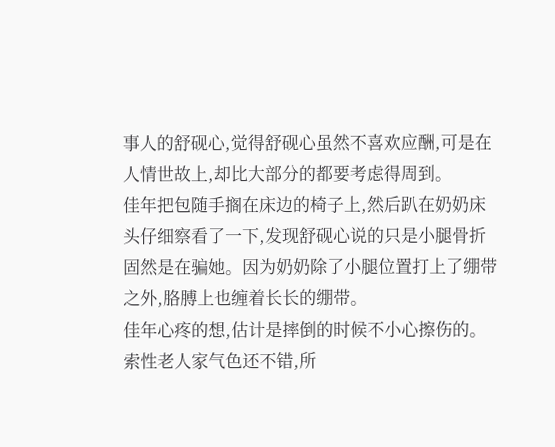事人的舒砚心,觉得舒砚心虽然不喜欢应酬,可是在人情世故上,却比大部分的都要考虑得周到。
佳年把包随手搁在床边的椅子上,然后趴在奶奶床头仔细察看了一下,发现舒砚心说的只是小腿骨折固然是在骗她。因为奶奶除了小腿位置打上了绷带之外,胳膊上也缠着长长的绷带。
佳年心疼的想,估计是摔倒的时候不小心擦伤的。
索性老人家气色还不错,所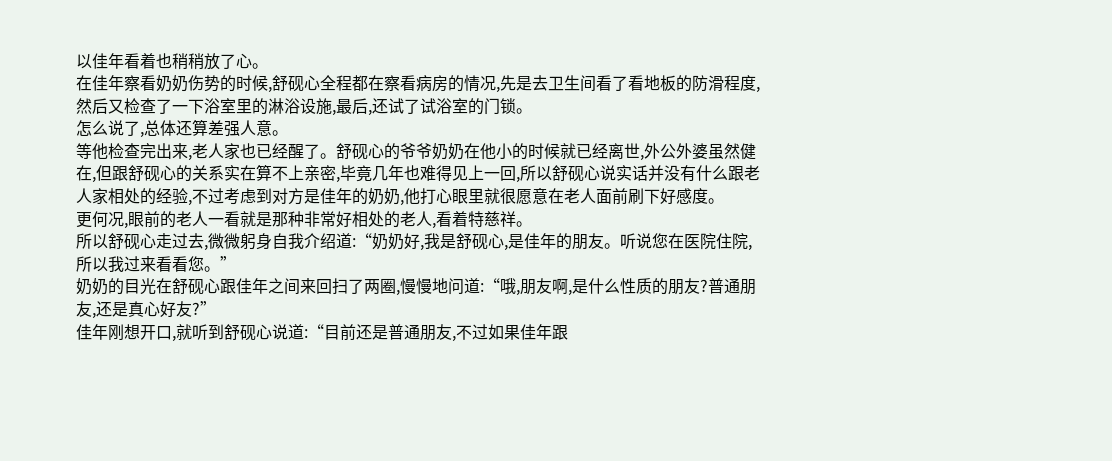以佳年看着也稍稍放了心。
在佳年察看奶奶伤势的时候,舒砚心全程都在察看病房的情况,先是去卫生间看了看地板的防滑程度,然后又检查了一下浴室里的淋浴设施,最后,还试了试浴室的门锁。
怎么说了,总体还算差强人意。
等他检查完出来,老人家也已经醒了。舒砚心的爷爷奶奶在他小的时候就已经离世,外公外婆虽然健在,但跟舒砚心的关系实在算不上亲密,毕竟几年也难得见上一回,所以舒砚心说实话并没有什么跟老人家相处的经验,不过考虑到对方是佳年的奶奶,他打心眼里就很愿意在老人面前刷下好感度。
更何况,眼前的老人一看就是那种非常好相处的老人,看着特慈祥。
所以舒砚心走过去,微微躬身自我介绍道:“奶奶好,我是舒砚心,是佳年的朋友。听说您在医院住院,所以我过来看看您。”
奶奶的目光在舒砚心跟佳年之间来回扫了两圈,慢慢地问道:“哦,朋友啊,是什么性质的朋友?普通朋友,还是真心好友?”
佳年刚想开口,就听到舒砚心说道:“目前还是普通朋友,不过如果佳年跟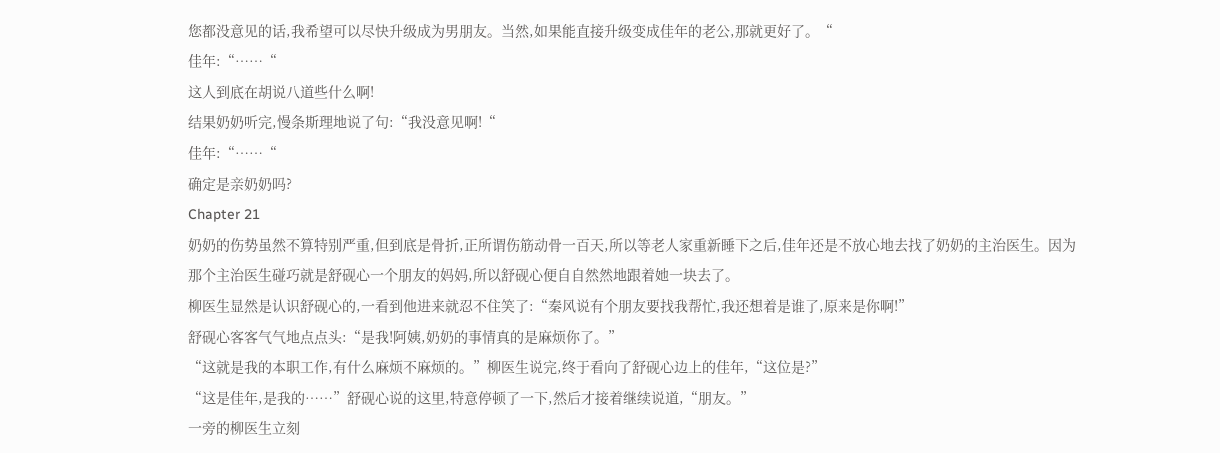您都没意见的话,我希望可以尽快升级成为男朋友。当然,如果能直接升级变成佳年的老公,那就更好了。“
佳年:“……“
这人到底在胡说八道些什么啊!
结果奶奶听完,慢条斯理地说了句:“我没意见啊!“
佳年:“……“
确定是亲奶奶吗?
Chapter 21
奶奶的伤势虽然不算特别严重,但到底是骨折,正所谓伤筋动骨一百天,所以等老人家重新睡下之后,佳年还是不放心地去找了奶奶的主治医生。因为那个主治医生碰巧就是舒砚心一个朋友的妈妈,所以舒砚心便自自然然地跟着她一块去了。
柳医生显然是认识舒砚心的,一看到他进来就忍不住笑了:“秦风说有个朋友要找我帮忙,我还想着是谁了,原来是你啊!”
舒砚心客客气气地点点头:“是我!阿姨,奶奶的事情真的是麻烦你了。”
“这就是我的本职工作,有什么麻烦不麻烦的。”柳医生说完,终于看向了舒砚心边上的佳年,“这位是?”
“这是佳年,是我的……”舒砚心说的这里,特意停顿了一下,然后才接着继续说道,“朋友。”
一旁的柳医生立刻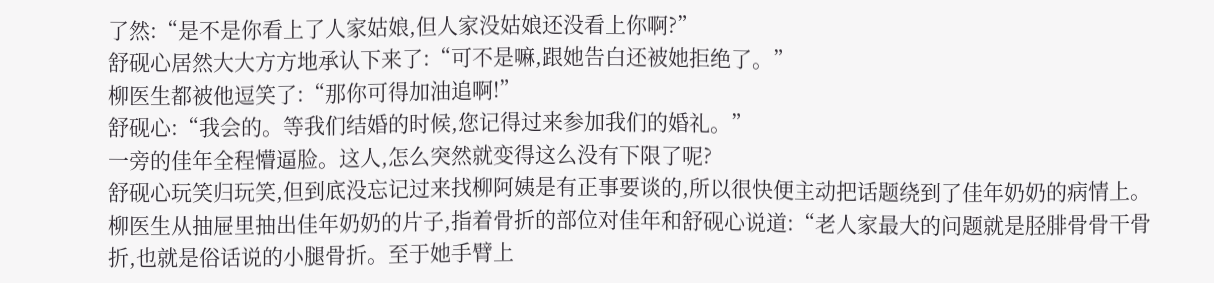了然:“是不是你看上了人家姑娘,但人家没姑娘还没看上你啊?”
舒砚心居然大大方方地承认下来了:“可不是嘛,跟她告白还被她拒绝了。”
柳医生都被他逗笑了:“那你可得加油追啊!”
舒砚心:“我会的。等我们结婚的时候,您记得过来参加我们的婚礼。”
一旁的佳年全程懵逼脸。这人,怎么突然就变得这么没有下限了呢?
舒砚心玩笑归玩笑,但到底没忘记过来找柳阿姨是有正事要谈的,所以很快便主动把话题绕到了佳年奶奶的病情上。
柳医生从抽屉里抽出佳年奶奶的片子,指着骨折的部位对佳年和舒砚心说道:“老人家最大的问题就是胫腓骨骨干骨折,也就是俗话说的小腿骨折。至于她手臂上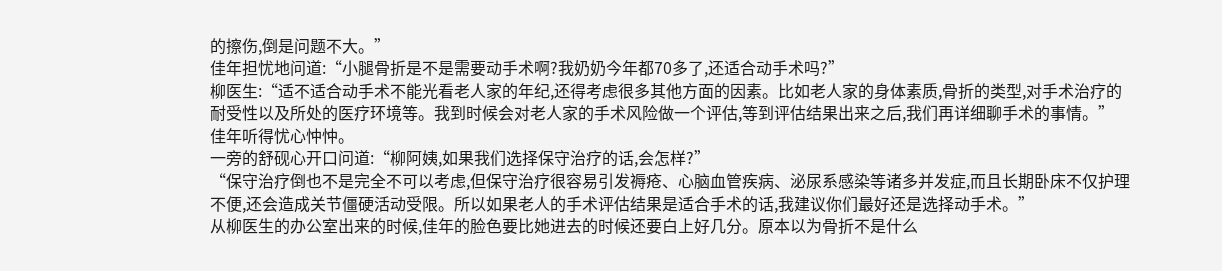的擦伤,倒是问题不大。”
佳年担忧地问道:“小腿骨折是不是需要动手术啊?我奶奶今年都70多了,还适合动手术吗?”
柳医生:“适不适合动手术不能光看老人家的年纪,还得考虑很多其他方面的因素。比如老人家的身体素质,骨折的类型,对手术治疗的耐受性以及所处的医疗环境等。我到时候会对老人家的手术风险做一个评估,等到评估结果出来之后,我们再详细聊手术的事情。”
佳年听得忧心忡忡。
一旁的舒砚心开口问道:“柳阿姨,如果我们选择保守治疗的话,会怎样?”
“保守治疗倒也不是完全不可以考虑,但保守治疗很容易引发褥疮、心脑血管疾病、泌尿系感染等诸多并发症,而且长期卧床不仅护理不便,还会造成关节僵硬活动受限。所以如果老人的手术评估结果是适合手术的话,我建议你们最好还是选择动手术。”
从柳医生的办公室出来的时候,佳年的脸色要比她进去的时候还要白上好几分。原本以为骨折不是什么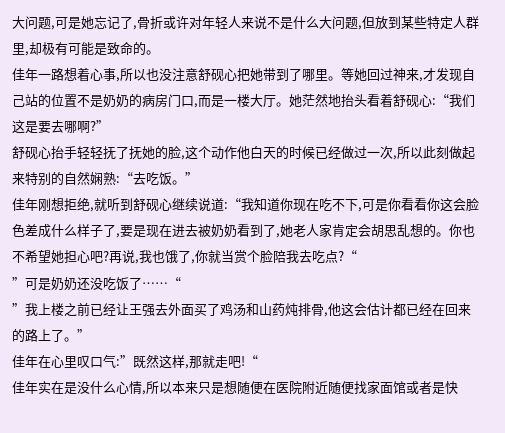大问题,可是她忘记了,骨折或许对年轻人来说不是什么大问题,但放到某些特定人群里,却极有可能是致命的。
佳年一路想着心事,所以也没注意舒砚心把她带到了哪里。等她回过神来,才发现自己站的位置不是奶奶的病房门口,而是一楼大厅。她茫然地抬头看着舒砚心:“我们这是要去哪啊?”
舒砚心抬手轻轻抚了抚她的脸,这个动作他白天的时候已经做过一次,所以此刻做起来特别的自然娴熟:“去吃饭。”
佳年刚想拒绝,就听到舒砚心继续说道:“我知道你现在吃不下,可是你看看你这会脸色差成什么样子了,要是现在进去被奶奶看到了,她老人家肯定会胡思乱想的。你也不希望她担心吧?再说,我也饿了,你就当赏个脸陪我去吃点?“
”可是奶奶还没吃饭了……“
”我上楼之前已经让王强去外面买了鸡汤和山药炖排骨,他这会估计都已经在回来的路上了。”
佳年在心里叹口气:”既然这样,那就走吧!“
佳年实在是没什么心情,所以本来只是想随便在医院附近随便找家面馆或者是快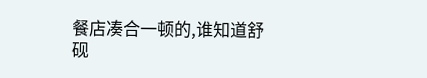餐店凑合一顿的,谁知道舒砚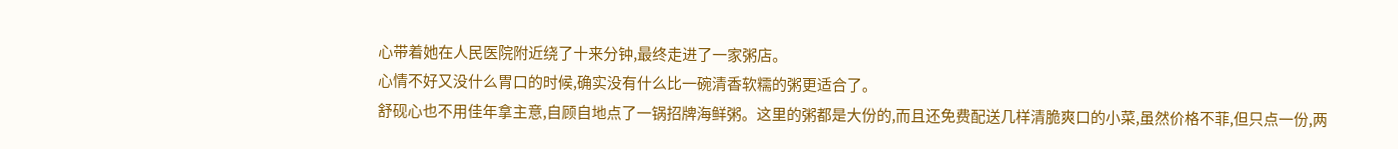心带着她在人民医院附近绕了十来分钟,最终走进了一家粥店。
心情不好又没什么胃口的时候,确实没有什么比一碗清香软糯的粥更适合了。
舒砚心也不用佳年拿主意,自顾自地点了一锅招牌海鲜粥。这里的粥都是大份的,而且还免费配送几样清脆爽口的小菜,虽然价格不菲,但只点一份,两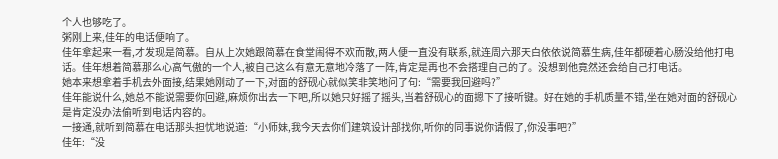个人也够吃了。
粥刚上来,佳年的电话便响了。
佳年拿起来一看,才发现是简慕。自从上次她跟简慕在食堂闹得不欢而散,两人便一直没有联系,就连周六那天白依依说简慕生病,佳年都硬着心肠没给他打电话。佳年想着简慕那么心高气傲的一个人,被自己这么有意无意地冷落了一阵,肯定是再也不会搭理自己的了。没想到他竟然还会给自己打电话。
她本来想拿着手机去外面接,结果她刚动了一下,对面的舒砚心就似笑非笑地问了句:“需要我回避吗?”
佳年能说什么,她总不能说需要你回避,麻烦你出去一下吧,所以她只好摇了摇头,当着舒砚心的面摁下了接听键。好在她的手机质量不错,坐在她对面的舒砚心是肯定没办法偷听到电话内容的。
一接通,就听到简慕在电话那头担忧地说道:“小师妹,我今天去你们建筑设计部找你,听你的同事说你请假了,你没事吧?”
佳年:“没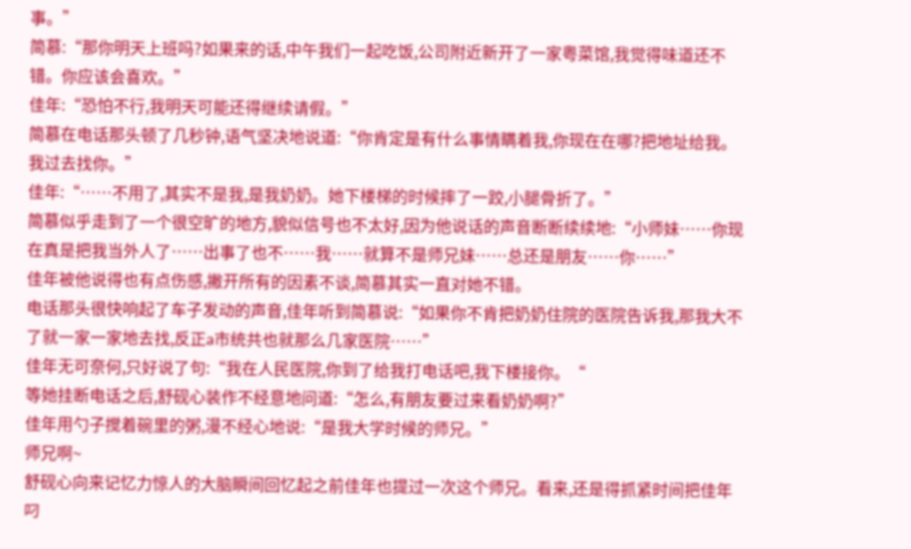事。”
简慕:“那你明天上班吗?如果来的话,中午我们一起吃饭,公司附近新开了一家粤菜馆,我觉得味道还不错。你应该会喜欢。”
佳年:“恐怕不行,我明天可能还得继续请假。”
简慕在电话那头顿了几秒钟,语气坚决地说道:“你肯定是有什么事情瞒着我,你现在在哪?把地址给我。我过去找你。”
佳年:“……不用了,其实不是我,是我奶奶。她下楼梯的时候摔了一跤,小腿骨折了。”
简慕似乎走到了一个很空旷的地方,貌似信号也不太好,因为他说话的声音断断续续地:“小师妹……你现在真是把我当外人了……出事了也不……我……就算不是师兄妹……总还是朋友……你……”
佳年被他说得也有点伤感,撇开所有的因素不谈,简慕其实一直对她不错。
电话那头很快响起了车子发动的声音,佳年听到简慕说:“如果你不肯把奶奶住院的医院告诉我,那我大不了就一家一家地去找,反正a市统共也就那么几家医院……”
佳年无可奈何,只好说了句:“我在人民医院,你到了给我打电话吧,我下楼接你。“
等她挂断电话之后,舒砚心装作不经意地问道:“怎么,有朋友要过来看奶奶啊?”
佳年用勺子搅着碗里的粥,漫不经心地说:“是我大学时候的师兄。”
师兄啊~
舒砚心向来记忆力惊人的大脑瞬间回忆起之前佳年也提过一次这个师兄。看来,还是得抓紧时间把佳年叼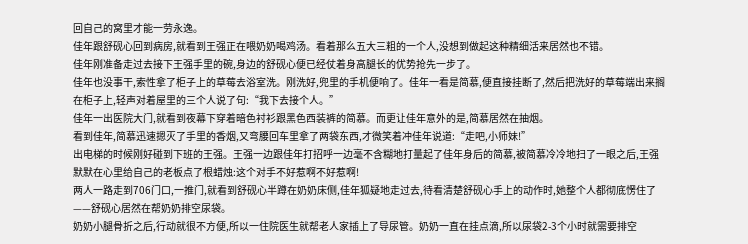回自己的窝里才能一劳永逸。
佳年跟舒砚心回到病房,就看到王强正在喂奶奶喝鸡汤。看着那么五大三粗的一个人,没想到做起这种精细活来居然也不错。
佳年刚准备走过去接下王强手里的碗,身边的舒砚心便已经仗着身高腿长的优势抢先一步了。
佳年也没事干,索性拿了柜子上的草莓去浴室洗。刚洗好,兜里的手机便响了。佳年一看是简慕,便直接挂断了,然后把洗好的草莓端出来搁在柜子上,轻声对着屋里的三个人说了句:“我下去接个人。”
佳年一出医院大门,就看到夜幕下穿着暗色衬衫跟黑色西装裤的简慕。而更让佳年意外的是,简慕居然在抽烟。
看到佳年,简慕迅速摁灭了手里的香烟,又弯腰回车里拿了两袋东西,才微笑着冲佳年说道:“走吧,小师妹!”
出电梯的时候刚好碰到下班的王强。王强一边跟佳年打招呼一边毫不含糊地打量起了佳年身后的简慕,被简慕冷冷地扫了一眼之后,王强默默在心里给自己的老板点了根蜡烛:这个对手不好惹啊不好惹啊!
两人一路走到706门口,一推门,就看到舒砚心半蹲在奶奶床侧,佳年狐疑地走过去,待看清楚舒砚心手上的动作时,她整个人都彻底愣住了——舒砚心居然在帮奶奶排空尿袋。
奶奶小腿骨折之后,行动就很不方便,所以一住院医生就帮老人家插上了导尿管。奶奶一直在挂点滴,所以尿袋2-3个小时就需要排空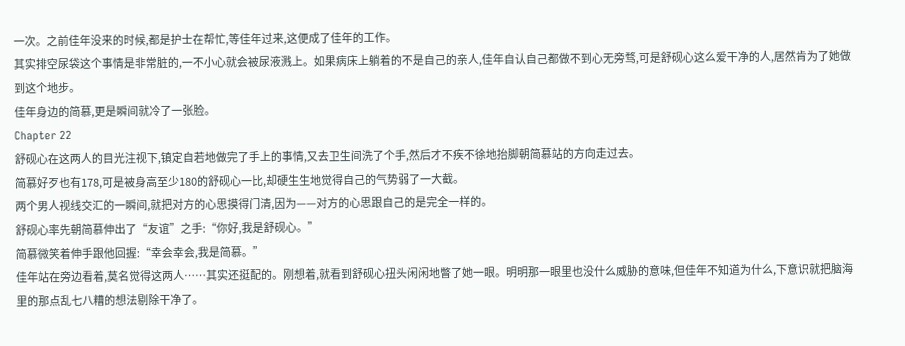一次。之前佳年没来的时候,都是护士在帮忙,等佳年过来,这便成了佳年的工作。
其实排空尿袋这个事情是非常脏的,一不小心就会被尿液溅上。如果病床上躺着的不是自己的亲人,佳年自认自己都做不到心无旁骛,可是舒砚心这么爱干净的人,居然肯为了她做到这个地步。
佳年身边的简慕,更是瞬间就冷了一张脸。
Chapter 22
舒砚心在这两人的目光注视下,镇定自若地做完了手上的事情,又去卫生间洗了个手,然后才不疾不徐地抬脚朝简慕站的方向走过去。
简慕好歹也有178,可是被身高至少180的舒砚心一比,却硬生生地觉得自己的气势弱了一大截。
两个男人视线交汇的一瞬间,就把对方的心思摸得门清,因为——对方的心思跟自己的是完全一样的。
舒砚心率先朝简慕伸出了“友谊”之手:“你好,我是舒砚心。”
简慕微笑着伸手跟他回握:“幸会幸会,我是简慕。”
佳年站在旁边看着,莫名觉得这两人……其实还挺配的。刚想着,就看到舒砚心扭头闲闲地瞥了她一眼。明明那一眼里也没什么威胁的意味,但佳年不知道为什么,下意识就把脑海里的那点乱七八糟的想法剔除干净了。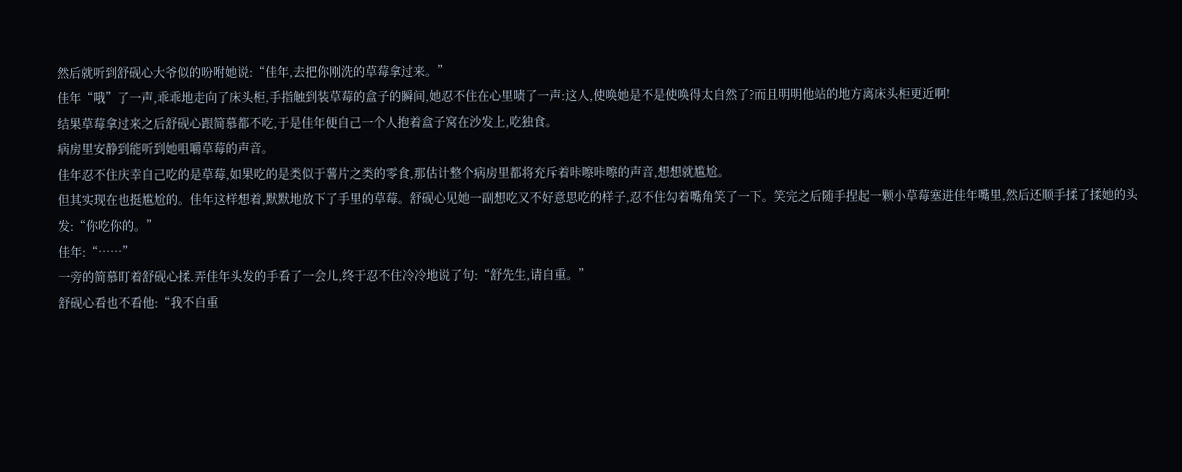然后就听到舒砚心大爷似的吩咐她说:“佳年,去把你刚洗的草莓拿过来。”
佳年“哦”了一声,乖乖地走向了床头柜,手指触到装草莓的盒子的瞬间,她忍不住在心里啧了一声:这人,使唤她是不是使唤得太自然了?而且明明他站的地方离床头柜更近啊!
结果草莓拿过来之后舒砚心跟简慕都不吃,于是佳年便自己一个人抱着盒子窝在沙发上,吃独食。
病房里安静到能听到她咀嚼草莓的声音。
佳年忍不住庆幸自己吃的是草莓,如果吃的是类似于薯片之类的零食,那估计整个病房里都将充斥着咔嚓咔嚓的声音,想想就尴尬。
但其实现在也挺尴尬的。佳年这样想着,默默地放下了手里的草莓。舒砚心见她一副想吃又不好意思吃的样子,忍不住勾着嘴角笑了一下。笑完之后随手捏起一颗小草莓塞进佳年嘴里,然后还顺手揉了揉她的头发:“你吃你的。”
佳年:“……”
一旁的简慕盯着舒砚心揉.弄佳年头发的手看了一会儿,终于忍不住冷冷地说了句:“舒先生,请自重。”
舒砚心看也不看他:“我不自重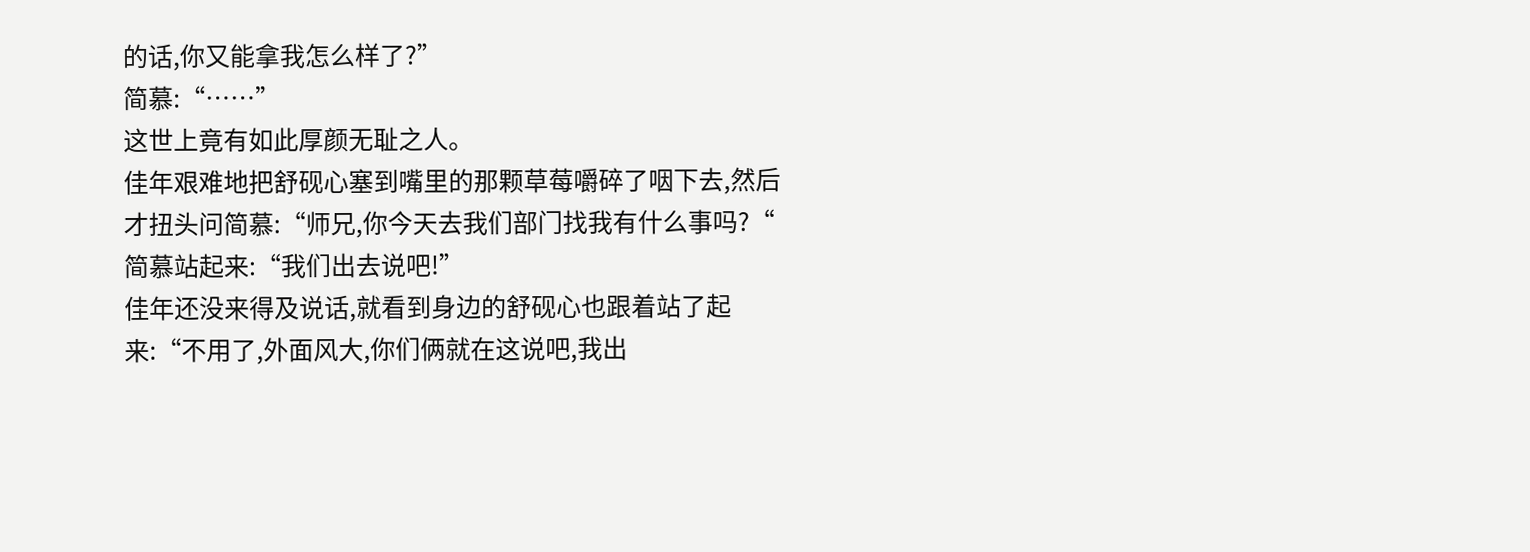的话,你又能拿我怎么样了?”
简慕:“……”
这世上竟有如此厚颜无耻之人。
佳年艰难地把舒砚心塞到嘴里的那颗草莓嚼碎了咽下去,然后才扭头问简慕:“师兄,你今天去我们部门找我有什么事吗?“
简慕站起来:“我们出去说吧!”
佳年还没来得及说话,就看到身边的舒砚心也跟着站了起来:“不用了,外面风大,你们俩就在这说吧,我出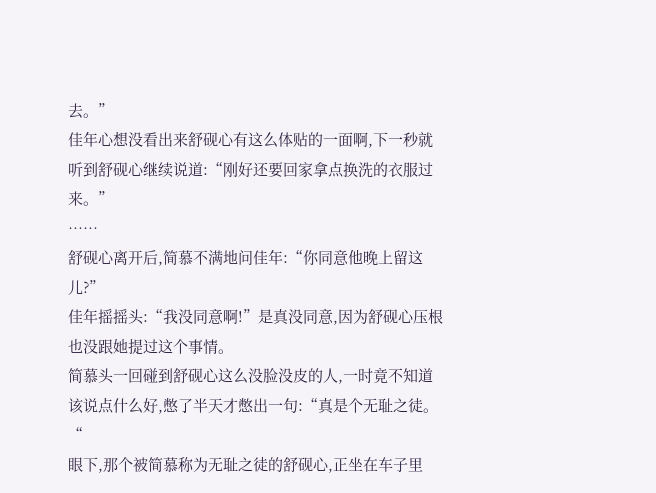去。”
佳年心想没看出来舒砚心有这么体贴的一面啊,下一秒就听到舒砚心继续说道:“刚好还要回家拿点换洗的衣服过来。”
……
舒砚心离开后,简慕不满地问佳年:“你同意他晚上留这儿?”
佳年摇摇头:“我没同意啊!”是真没同意,因为舒砚心压根也没跟她提过这个事情。
简慕头一回碰到舒砚心这么没脸没皮的人,一时竟不知道该说点什么好,憋了半天才憋出一句:“真是个无耻之徒。“
眼下,那个被简慕称为无耻之徒的舒砚心,正坐在车子里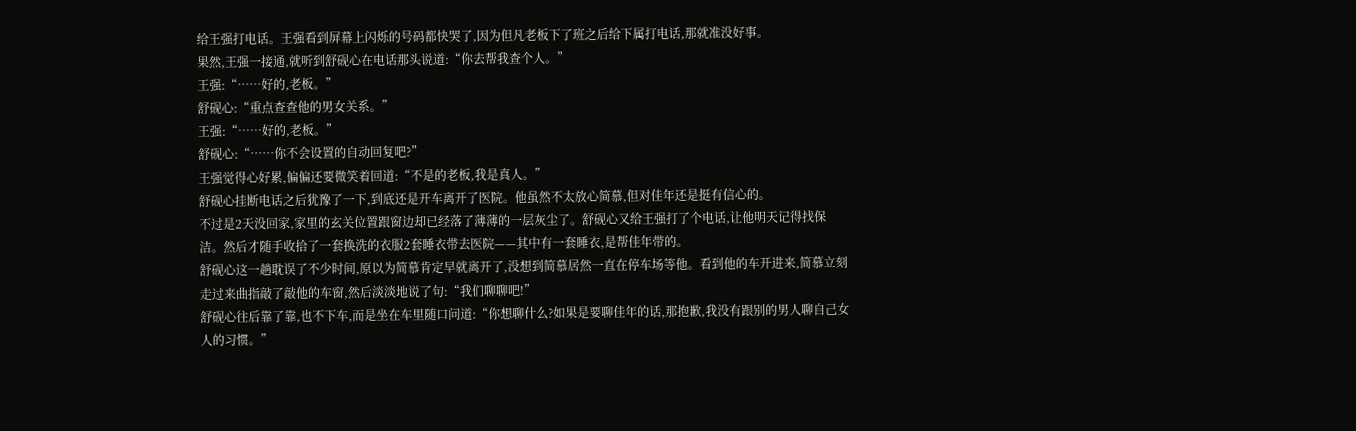给王强打电话。王强看到屏幕上闪烁的号码都快哭了,因为但凡老板下了班之后给下属打电话,那就准没好事。
果然,王强一接通,就听到舒砚心在电话那头说道:“你去帮我查个人。”
王强:“……好的,老板。”
舒砚心:“重点查查他的男女关系。”
王强:“……好的,老板。”
舒砚心:“……你不会设置的自动回复吧?”
王强觉得心好累,偏偏还要微笑着回道:“不是的老板,我是真人。”
舒砚心挂断电话之后犹豫了一下,到底还是开车离开了医院。他虽然不太放心简慕,但对佳年还是挺有信心的。
不过是2天没回家,家里的玄关位置跟窗边却已经落了薄薄的一层灰尘了。舒砚心又给王强打了个电话,让他明天记得找保洁。然后才随手收拾了一套换洗的衣服2套睡衣带去医院——其中有一套睡衣,是帮佳年带的。
舒砚心这一趟耽误了不少时间,原以为简慕肯定早就离开了,没想到简慕居然一直在停车场等他。看到他的车开进来,简慕立刻走过来曲指敲了敲他的车窗,然后淡淡地说了句:“我们聊聊吧!”
舒砚心往后靠了靠,也不下车,而是坐在车里随口问道:“你想聊什么?如果是要聊佳年的话,那抱歉,我没有跟别的男人聊自己女人的习惯。”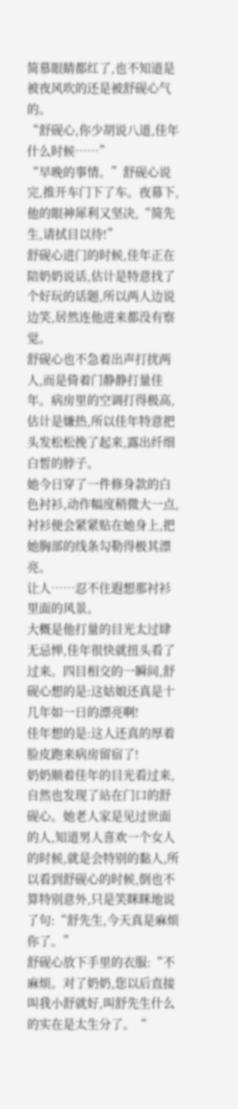简慕眼睛都红了,也不知道是被夜风吹的还是被舒砚心气的。
“舒砚心,你少胡说八道,佳年什么时候……”
“早晚的事情。”舒砚心说完,推开车门下了车。夜幕下,他的眼神犀利又坚决,“简先生,请拭目以待!”
舒砚心进门的时候,佳年正在陪奶奶说话,估计是特意找了个好玩的话题,所以两人边说边笑,居然连他进来都没有察觉。
舒砚心也不急着出声打扰两人,而是倚着门静静打量佳年。病房里的空调打得极高,估计是嫌热,所以佳年特意把头发松松挽了起来,露出纤细白皙的脖子。
她今日穿了一件修身款的白色衬衫,动作幅度稍微大一点,衬衫便会紧紧贴在她身上,把她胸部的线条勾勒得极其漂亮。
让人……忍不住遐想那衬衫里面的风景。
大概是他打量的目光太过肆无忌惮,佳年很快就扭头看了过来。四目相交的一瞬间,舒砚心想的是:这姑娘还真是十几年如一日的漂亮啊!
佳年想的是:这人还真的厚着脸皮跑来病房留宿了!
奶奶顺着佳年的目光看过来,自然也发现了站在门口的舒砚心。她老人家是见过世面的人,知道男人喜欢一个女人的时候,就是会特别的黏人,所以看到舒砚心的时候,倒也不算特别意外,只是笑眯眯地说了句:“舒先生,今天真是麻烦你了。”
舒砚心放下手里的衣服:“不麻烦。对了奶奶,您以后直接叫我小舒就好,叫舒先生什么的实在是太生分了。“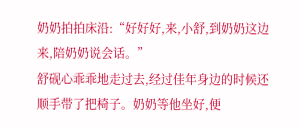奶奶拍拍床沿:“好好好,来,小舒,到奶奶这边来,陪奶奶说会话。”
舒砚心乖乖地走过去,经过佳年身边的时候还顺手带了把椅子。奶奶等他坐好,便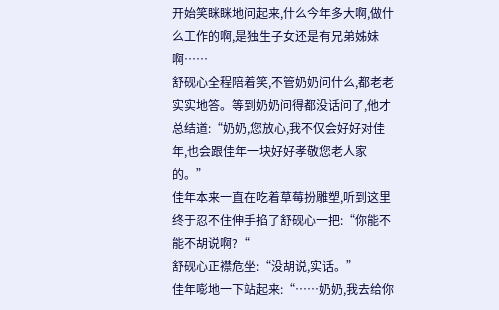开始笑眯眯地问起来,什么今年多大啊,做什么工作的啊,是独生子女还是有兄弟姊妹啊……
舒砚心全程陪着笑,不管奶奶问什么,都老老实实地答。等到奶奶问得都没话问了,他才总结道:“奶奶,您放心,我不仅会好好对佳年,也会跟佳年一块好好孝敬您老人家的。”
佳年本来一直在吃着草莓扮雕塑,听到这里终于忍不住伸手掐了舒砚心一把:“你能不能不胡说啊?“
舒砚心正襟危坐:“没胡说,实话。”
佳年嘭地一下站起来:“……奶奶,我去给你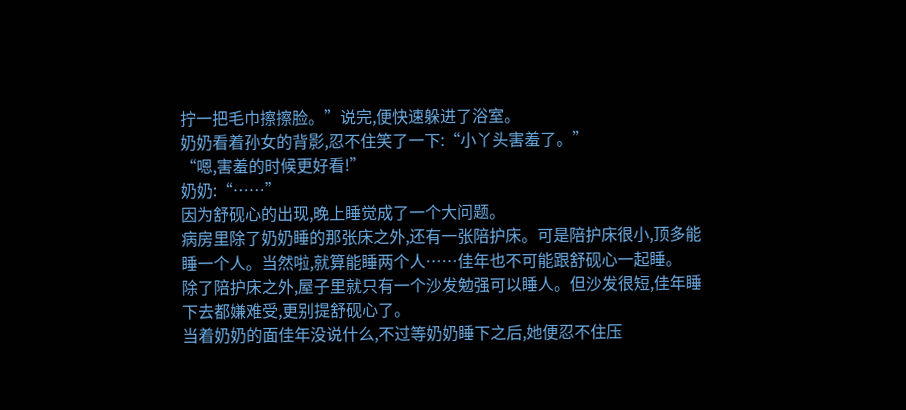拧一把毛巾擦擦脸。”说完,便快速躲进了浴室。
奶奶看着孙女的背影,忍不住笑了一下:“小丫头害羞了。”
“嗯,害羞的时候更好看!”
奶奶:“……”
因为舒砚心的出现,晚上睡觉成了一个大问题。
病房里除了奶奶睡的那张床之外,还有一张陪护床。可是陪护床很小,顶多能睡一个人。当然啦,就算能睡两个人……佳年也不可能跟舒砚心一起睡。
除了陪护床之外,屋子里就只有一个沙发勉强可以睡人。但沙发很短,佳年睡下去都嫌难受,更别提舒砚心了。
当着奶奶的面佳年没说什么,不过等奶奶睡下之后,她便忍不住压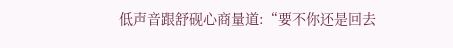低声音跟舒砚心商量道:“要不你还是回去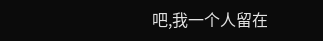吧,我一个人留在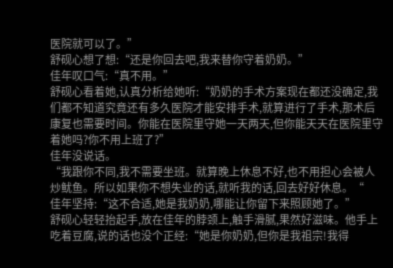医院就可以了。”
舒砚心想了想:“还是你回去吧,我来替你守着奶奶。”
佳年叹口气:“真不用。”
舒砚心看着她,认真分析给她听:“奶奶的手术方案现在都还没确定,我们都不知道究竟还有多久医院才能安排手术,就算进行了手术,那术后康复也需要时间。你能在医院里守她一天两天,但你能天天在医院里守着她吗?你不用上班了?”
佳年没说话。
“我跟你不同,我不需要坐班。就算晚上休息不好,也不用担心会被人炒鱿鱼。所以如果你不想失业的话,就听我的话,回去好好休息。“
佳年坚持:“这不合适,她是我奶奶,哪能让你留下来照顾她了。”
舒砚心轻轻抬起手,放在佳年的脖颈上,触手滑腻,果然好滋味。他手上吃着豆腐,说的话也没个正经:“她是你奶奶,但你是我祖宗!我得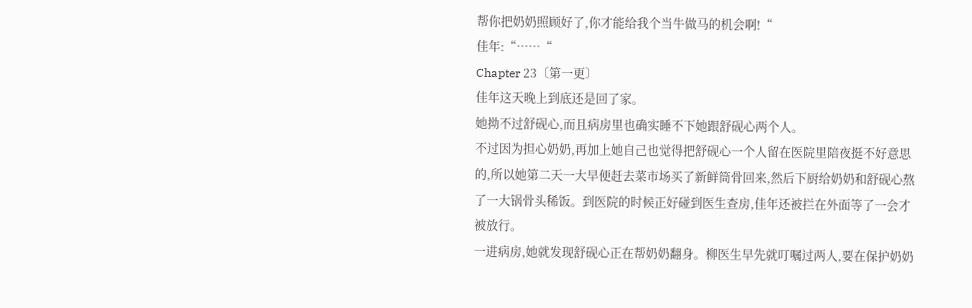帮你把奶奶照顾好了,你才能给我个当牛做马的机会啊!“
佳年:“……“
Chapter 23〔第一更〕
佳年这天晚上到底还是回了家。
她拗不过舒砚心,而且病房里也确实睡不下她跟舒砚心两个人。
不过因为担心奶奶,再加上她自己也觉得把舒砚心一个人留在医院里陪夜挺不好意思的,所以她第二天一大早便赶去菜市场买了新鲜筒骨回来,然后下厨给奶奶和舒砚心熬了一大锅骨头稀饭。到医院的时候正好碰到医生查房,佳年还被拦在外面等了一会才被放行。
一进病房,她就发现舒砚心正在帮奶奶翻身。柳医生早先就叮嘱过两人,要在保护奶奶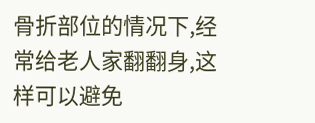骨折部位的情况下,经常给老人家翻翻身,这样可以避免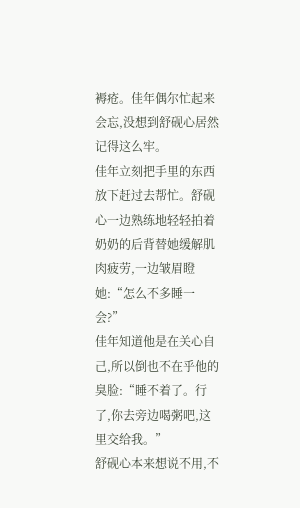褥疮。佳年偶尔忙起来会忘,没想到舒砚心居然记得这么牢。
佳年立刻把手里的东西放下赶过去帮忙。舒砚心一边熟练地轻轻拍着奶奶的后背替她缓解肌肉疲劳,一边皱眉瞪她:“怎么不多睡一会?”
佳年知道他是在关心自己,所以倒也不在乎他的臭脸:“睡不着了。行了,你去旁边喝粥吧,这里交给我。”
舒砚心本来想说不用,不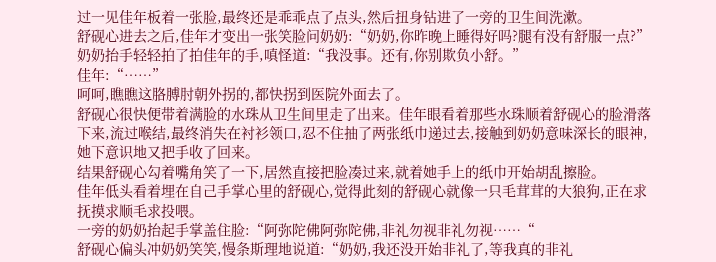过一见佳年板着一张脸,最终还是乖乖点了点头,然后扭身钻进了一旁的卫生间洗漱。
舒砚心进去之后,佳年才变出一张笑脸问奶奶:“奶奶,你昨晚上睡得好吗?腿有没有舒服一点?”
奶奶抬手轻轻拍了拍佳年的手,嗔怪道:“我没事。还有,你别欺负小舒。”
佳年:“……”
呵呵,瞧瞧这胳膊肘朝外拐的,都快拐到医院外面去了。
舒砚心很快便带着满脸的水珠从卫生间里走了出来。佳年眼看着那些水珠顺着舒砚心的脸滑落下来,流过喉结,最终消失在衬衫领口,忍不住抽了两张纸巾递过去,接触到奶奶意味深长的眼神,她下意识地又把手收了回来。
结果舒砚心勾着嘴角笑了一下,居然直接把脸凑过来,就着她手上的纸巾开始胡乱擦脸。
佳年低头看着埋在自己手掌心里的舒砚心,觉得此刻的舒砚心就像一只毛茸茸的大狼狗,正在求抚摸求顺毛求投喂。
一旁的奶奶抬起手掌盖住脸:“阿弥陀佛阿弥陀佛,非礼勿视非礼勿视……“
舒砚心偏头冲奶奶笑笑,慢条斯理地说道:“奶奶,我还没开始非礼了,等我真的非礼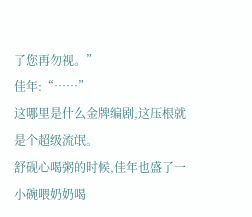了您再勿视。”
佳年:“……”
这哪里是什么金牌编剧,这压根就是个超级流氓。
舒砚心喝粥的时候,佳年也盛了一小碗喂奶奶喝